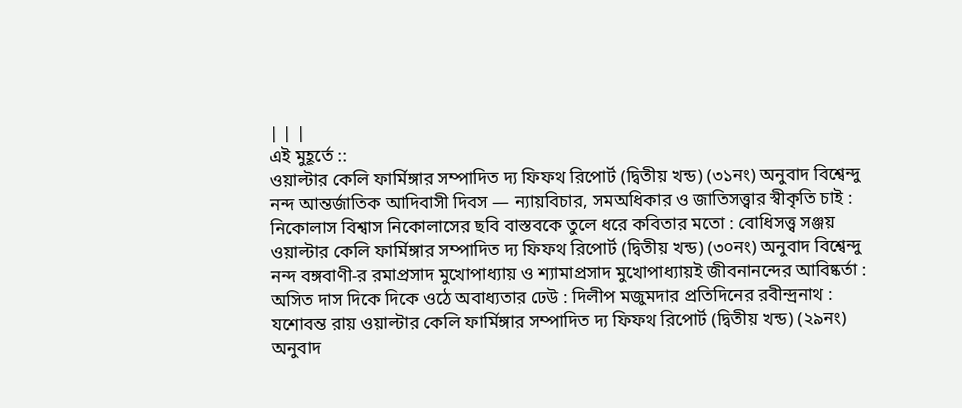| | |
এই মুহূর্তে ::
ওয়াল্টার কেলি ফার্মিঙ্গার সম্পাদিত দ্য ফিফথ রিপোর্ট (দ্বিতীয় খন্ড) (৩১নং) অনুবাদ বিশ্বেন্দু নন্দ আন্তর্জাতিক আদিবাসী দিবস — ন্যায়বিচার, সমঅধিকার ও জাতিসত্ত্বার স্বীকৃতি চাই : নিকোলাস বিশ্বাস নিকোলাসের ছবি বাস্তবকে তুলে ধরে কবিতার মতো : বোধিসত্ত্ব সঞ্জয় ওয়াল্টার কেলি ফার্মিঙ্গার সম্পাদিত দ্য ফিফথ রিপোর্ট (দ্বিতীয় খন্ড) (৩০নং) অনুবাদ বিশ্বেন্দু নন্দ বঙ্গবাণী-র রমাপ্রসাদ মুখোপাধ্যায় ও শ্যামাপ্রসাদ মুখোপাধ্যায়ই জীবনানন্দের আবিষ্কর্তা : অসিত দাস দিকে দিকে ওঠে অবাধ্যতার ঢেউ : দিলীপ মজুমদার প্রতিদিনের রবীন্দ্রনাথ : যশোবন্ত রায় ওয়াল্টার কেলি ফার্মিঙ্গার সম্পাদিত দ্য ফিফথ রিপোর্ট (দ্বিতীয় খন্ড) (২৯নং) অনুবাদ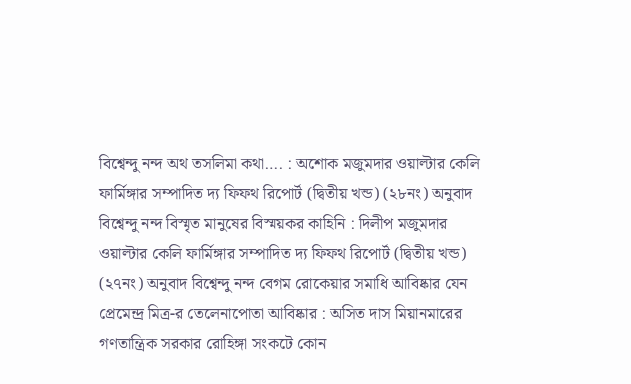বিশ্বেন্দু নন্দ অথ তসলিমা কথা…. : অশোক মজুমদার ওয়াল্টার কেলি ফার্মিঙ্গার সম্পাদিত দ্য ফিফথ রিপোর্ট (দ্বিতীয় খন্ড) (২৮নং) অনুবাদ বিশ্বেন্দু নন্দ বিস্মৃত মানুষের বিস্ময়কর কাহিনি : দিলীপ মজুমদার ওয়াল্টার কেলি ফার্মিঙ্গার সম্পাদিত দ্য ফিফথ রিপোর্ট (দ্বিতীয় খন্ড) (২৭নং) অনুবাদ বিশ্বেন্দু নন্দ বেগম রোকেয়ার সমাধি আবিষ্কার যেন প্রেমেন্দ্র মিত্র-র তেলেনাপোতা আবিষ্কার : অসিত দাস মিয়ানমারের গণতান্ত্রিক সরকার রোহিঙ্গা সংকটে কোন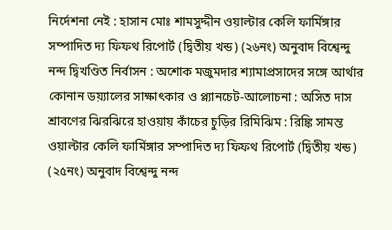নির্দেশনা নেই : হাসান মোঃ শামসুদ্দীন ওয়াল্টার কেলি ফার্মিঙ্গার সম্পাদিত দ্য ফিফথ রিপোর্ট (দ্বিতীয় খন্ড) (২৬নং) অনুবাদ বিশ্বেন্দু নন্দ দ্বিখণ্ডিত নির্বাসন : অশোক মজুমদার শ্যামাপ্রসাদের সঙ্গে আর্থার কোনান ডয়্যালের সাক্ষাৎকার ও প্ল্যানচেট-আলোচনা : অসিত দাস শ্রাবণের ঝিরঝিরে হাওয়ায় কাঁচের চুড়ির রিমিঝিম : রিঙ্কি সামন্ত ওয়াল্টার কেলি ফার্মিঙ্গার সম্পাদিত দ্য ফিফথ রিপোর্ট (দ্বিতীয় খন্ড) (২৫নং) অনুবাদ বিশ্বেন্দু নন্দ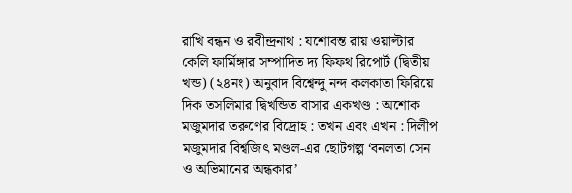রাখি বন্ধন ও রবীন্দ্রনাথ : যশোবন্ত রায় ওয়াল্টার কেলি ফার্মিঙ্গার সম্পাদিত দ্য ফিফথ রিপোর্ট (দ্বিতীয় খন্ড) (২৪নং) অনুবাদ বিশ্বেন্দু নন্দ কলকাতা ফিরিয়ে দিক তসলিমার দ্বিখন্ডিত বাসার একখণ্ড : অশোক মজুমদার তরুণের বিদ্রোহ : তখন এবং এখন : দিলীপ মজুমদার বিশ্বজিৎ মণ্ডল-এর ছোটগল্প ‘বনলতা সেন ও অভিমানের অন্ধকার’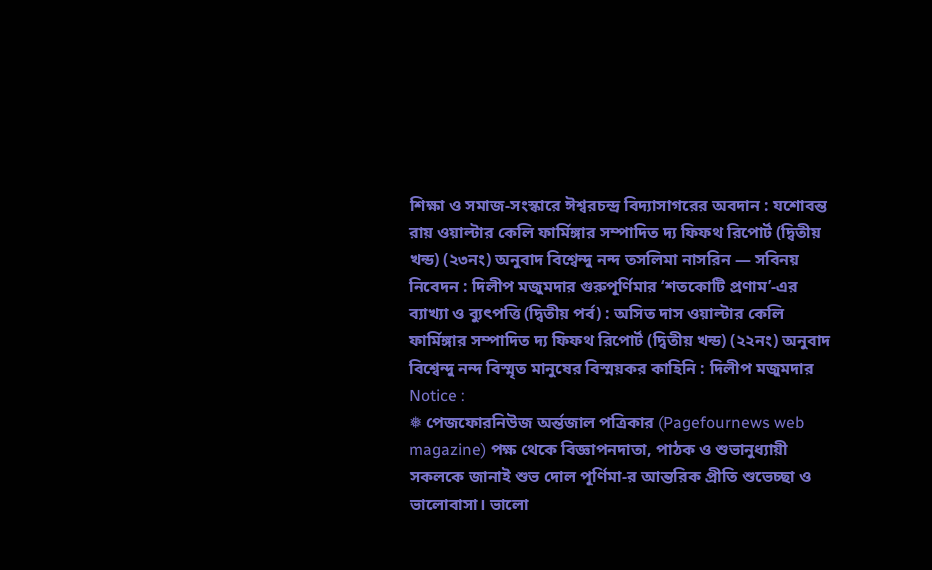শিক্ষা ও সমাজ-সংস্কারে ঈশ্বরচন্দ্র বিদ্যাসাগরের অবদান : যশোবন্ত রায় ওয়াল্টার কেলি ফার্মিঙ্গার সম্পাদিত দ্য ফিফথ রিপোর্ট (দ্বিতীয় খন্ড) (২৩নং) অনুবাদ বিশ্বেন্দু নন্দ তসলিমা নাসরিন — সবিনয় নিবেদন : দিলীপ মজুমদার গুরুপূর্ণিমার ‘শতকোটি প্রণাম’-এর ব্যাখ্যা ও ব্যুৎপত্তি (দ্বিতীয় পর্ব) : অসিত দাস ওয়াল্টার কেলি ফার্মিঙ্গার সম্পাদিত দ্য ফিফথ রিপোর্ট (দ্বিতীয় খন্ড) (২২নং) অনুবাদ বিশ্বেন্দু নন্দ বিস্মৃত মানুষের বিস্ময়কর কাহিনি : দিলীপ মজুমদার
Notice :
❅ পেজফোরনিউজ অর্ন্তজাল পত্রিকার (Pagefournews web magazine) পক্ষ থেকে বিজ্ঞাপনদাতা, পাঠক ও শুভানুধ্যায়ী সকলকে জানাই শুভ দোল পূর্ণিমা-র আন্তরিক প্রীতি শুভেচ্ছা ও ভালোবাসা। ভালো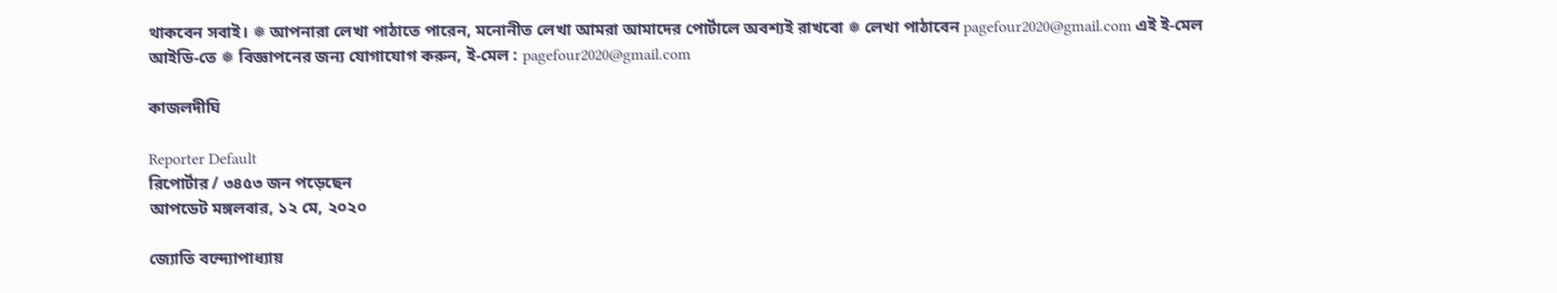থাকবেন সবাই। ❅ আপনারা লেখা পাঠাতে পারেন, মনোনীত লেখা আমরা আমাদের পোর্টালে অবশ্যই রাখবো ❅ লেখা পাঠাবেন pagefour2020@gmail.com এই ই-মেল আইডি-তে ❅ বিজ্ঞাপনের জন্য যোগাযোগ করুন, ই-মেল : pagefour2020@gmail.com

কাজলদীঘি

Reporter Default
রিপোর্টার / ৩৪৫৩ জন পড়েছেন
আপডেট মঙ্গলবার, ১২ মে, ২০২০

জ্যোতি বন্দ্যোপাধ্যায়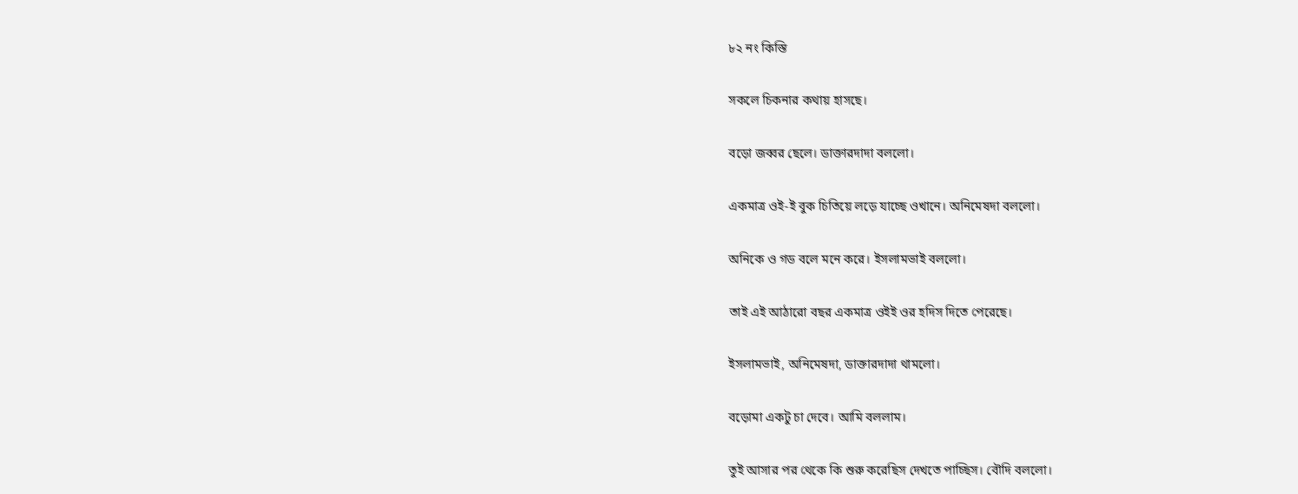৮২ নং কিস্তি

সকলে চিকনার কথায় হাসছে।

বড়ো জব্বর ছেলে। ডাক্তারদাদা বললো।

একমাত্র ওই-ই বুক চিতিয়ে লড়ে যাচ্ছে ওখানে। অনিমেষদা বললো।

অনিকে ও গড বলে মনে করে। ইসলামভাই বললো।

তাই এই আঠারো বছর একমাত্র ওইই ওর হদিস দিতে পেরেছে।

ইসলামভাই, অনিমেষদা, ডাক্তারদাদা থামলো।

বড়োমা একটু চা দেবে। আমি বললাম।

তুই আসার পর থেকে কি শুরু করেছিস দেখতে পাচ্ছিস। বৌদি বললো।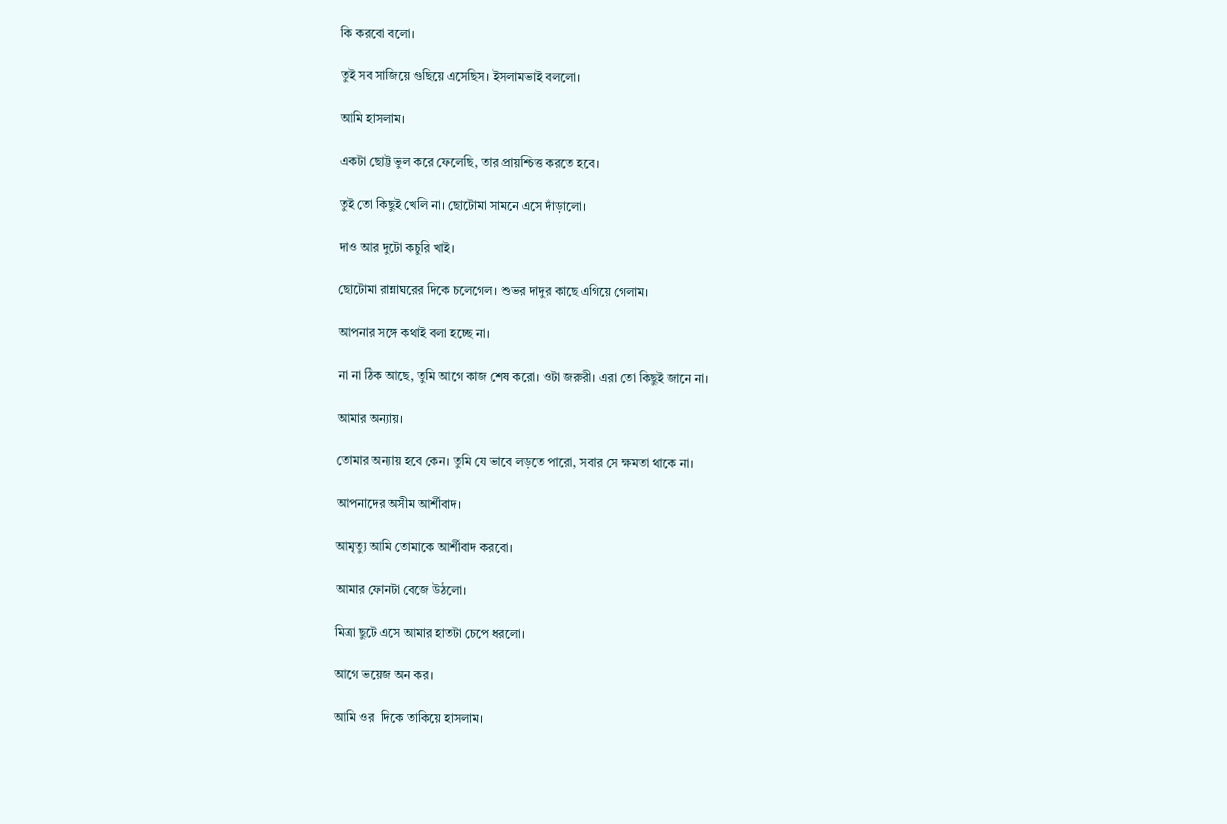কি করবো বলো।

তুই সব সাজিয়ে গুছিয়ে এসেছিস। ইসলামভাই বললো।

আমি হাসলাম।

একটা ছোট্ট ভুল করে ফেলেছি, তার প্রায়শ্চিত্ত করতে হবে।

তুই তো কিছুই খেলি না। ছোটোমা সামনে এসে দাঁড়ালো।

দাও আর দুটো কচুরি খাই।

ছোটোমা রান্নাঘরের দিকে চলেগেল। শুভর দাদুর কাছে এগিয়ে গেলাম।

আপনার সঙ্গে কথাই বলা হচ্ছে না।

না না ঠিক আছে, তুমি আগে কাজ শেষ করো। ওটা জরুরী। এরা তো কিছুই জানে না।

আমার অন্যায়।

তোমার অন্যায় হবে কেন। তুমি যে ভাবে লড়তে পারো, সবার সে ক্ষমতা থাকে না।

আপনাদের অসীম আর্শীবাদ।

আমৃত্যু আমি তোমাকে আর্শীবাদ করবো।

আমার ফোনটা বেজে উঠলো।

মিত্রা ছুটে এসে আমার হাতটা চেপে ধরলো।

আগে ভয়েজ অন কর।

আমি ওর  দিকে তাকিয়ে হাসলাম।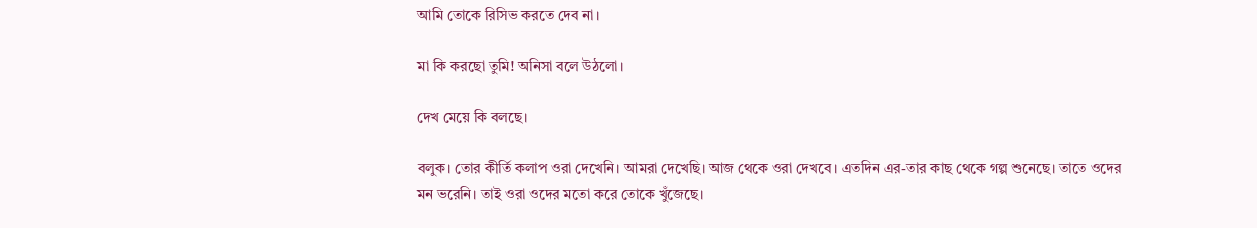আমি তোকে রিসিভ করতে দেব না।

মা কি করছো তুমি! অনিসা বলে উঠলো।

দেখ মেয়ে কি বলছে।

বলুক। তোর কীর্তি কলাপ ওরা দেখেনি। আমরা দেখেছি। আজ থেকে ওরা দেখবে। এতদিন এর-তার কাছ থেকে গল্প শুনেছে। তাতে ওদের মন ভরেনি। তাই ওরা ওদের মতো করে তোকে খুঁজেছে।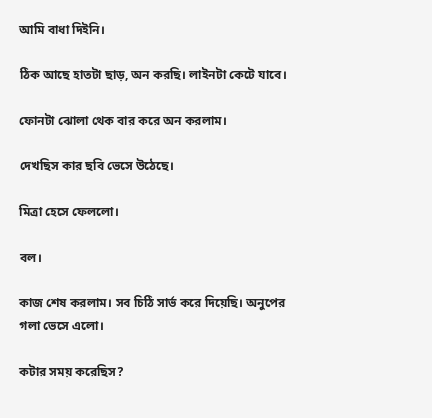আমি বাধা দিইনি।

ঠিক আছে হাতটা ছাড়, অন করছি। লাইনটা কেটে যাবে।

ফোনটা ঝোলা থেক বার করে অন করলাম।

দেখছিস কার ছবি ভেসে উঠেছে।

মিত্রা হেসে ফেললো।

বল।

কাজ শেষ করলাম। সব চিঠি সার্ভ করে দিয়েছি। অনুপের গলা ভেসে এলো।

কটার সময় করেছিস?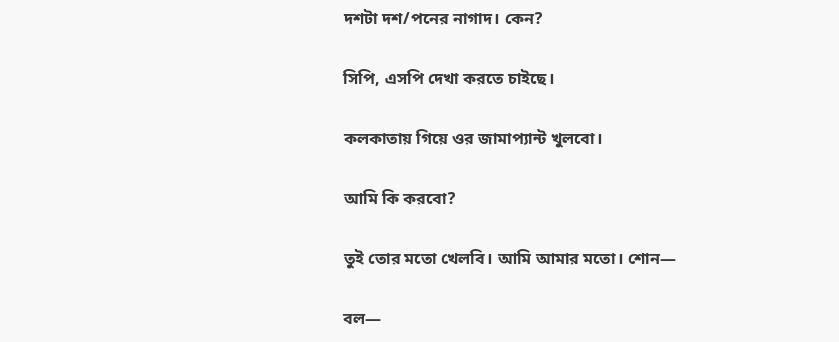দশটা দশ/পনের নাগাদ। কেন?

সিপি, এসপি দেখা করতে চাইছে।

কলকাতায় গিয়ে ওর জামাপ্যান্ট খুলবো।

আমি কি করবো?

তুই তোর মতো খেলবি। আমি আমার মতো। শোন—

বল—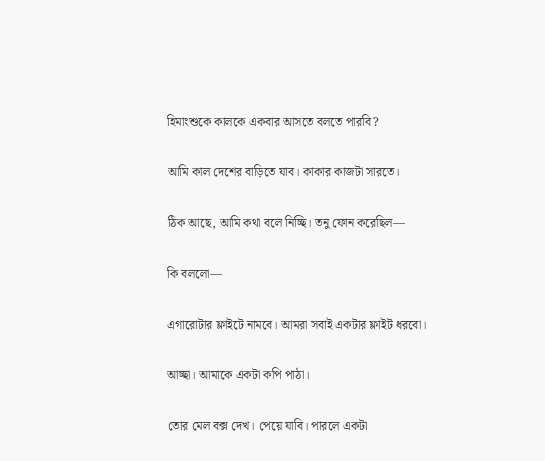হিমাংশুকে কালকে একবার আসতে বলতে পারবি?

আমি কাল দেশের বাড়িতে যাব। কাকার কাজটা সারতে।

ঠিক আছে, আমি কথা বলে নিচ্ছি। তনু ফোন করেছিল—

কি বললো—

এগারোটার ফ্লাইটে নামবে। আমরা সবাই একটার ফ্লাইট ধরবো।

আচ্ছা। আমাকে একটা কপি পাঠা।

তোর মেল বক্স দেখ। পেয়ে যাবি। পারলে একটা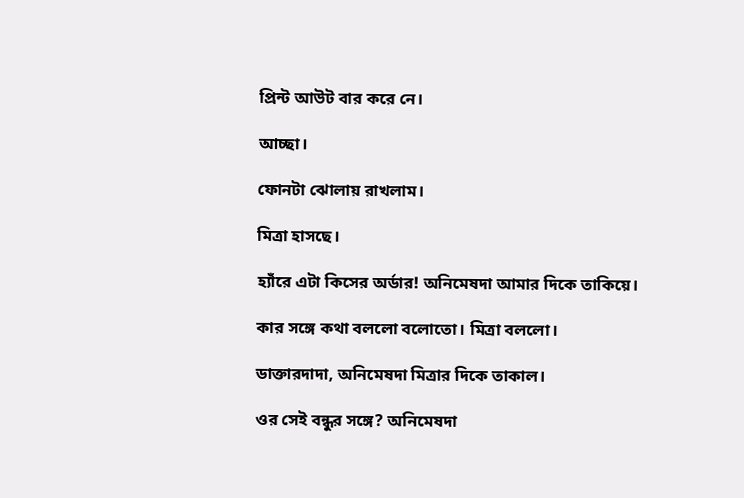প্রিন্ট আউট বার করে নে।

আচ্ছা।

ফোনটা ঝোলায় রাখলাম।

মিত্রা হাসছে।

হ্যাঁরে এটা কিসের অর্ডার! অনিমেষদা আমার দিকে তাকিয়ে।

কার সঙ্গে কথা বললো বলোতো। মিত্রা বললো।

ডাক্তারদাদা, অনিমেষদা মিত্রার দিকে তাকাল।

ওর সেই বন্ধুর সঙ্গে? অনিমেষদা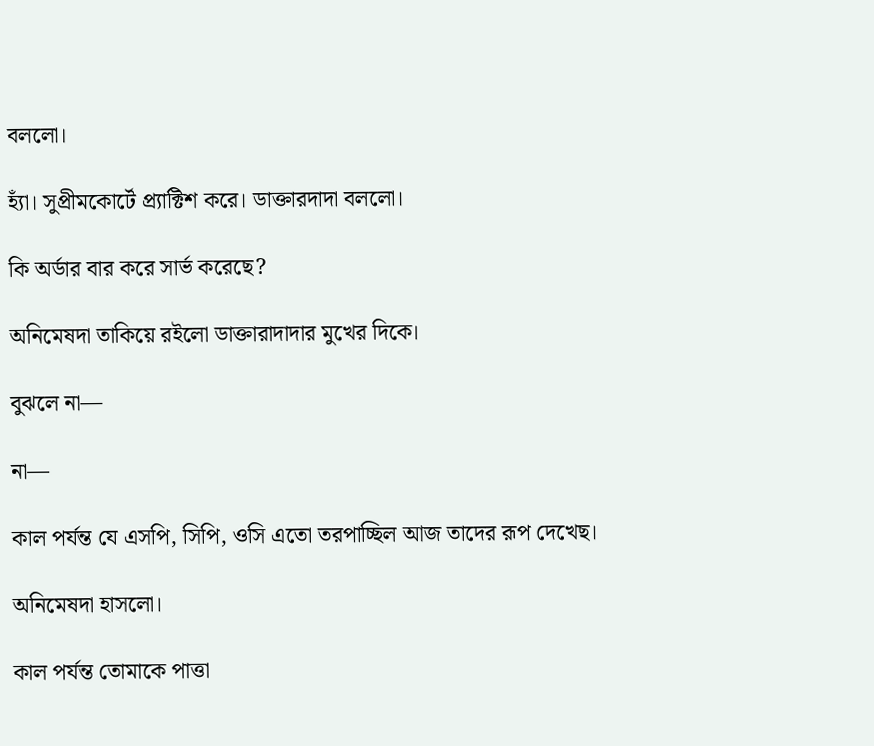বললো।

হ্যাঁ। সুপ্রীমকোর্টে প্র্যাক্টিশ করে। ডাক্তারদাদা বললো।

কি অর্ডার বার করে সার্ভ করেছে?

অনিমেষদা তাকিয়ে রইলো ডাক্তারাদাদার মুখের দিকে।

বুঝলে না—

না—

কাল পর্যন্ত যে এসপি, সিপি, ওসি এতো তরপাচ্ছিল আজ তাদের রূপ দেখেছ।

অনিমেষদা হাসলো।

কাল পর্যন্ত তোমাকে পাত্তা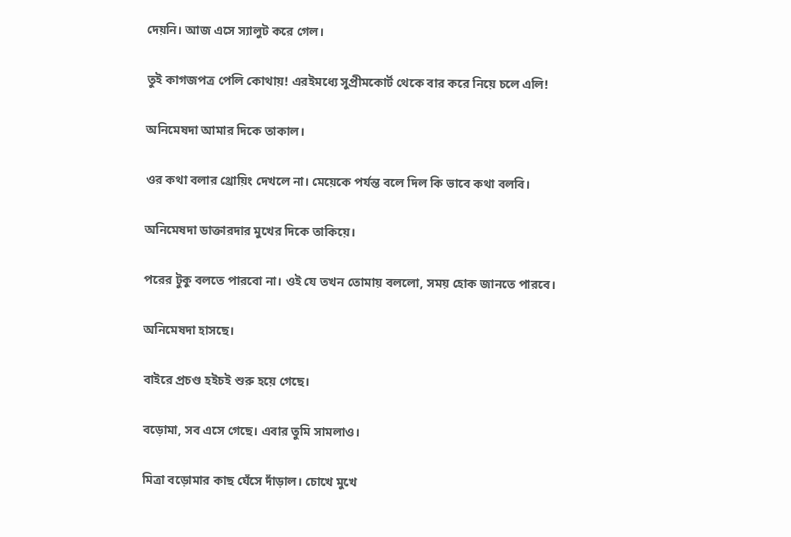দেয়নি। আজ এসে স্যালুট করে গেল।

তুই কাগজপত্র পেলি কোথায়! এরইমধ্যে সুপ্রীমকোর্ট থেকে বার করে নিয়ে চলে এলি!

অনিমেষদা আমার দিকে তাকাল।

ওর কথা বলার থ্রোয়িং দেখলে না। মেয়েকে পর্যন্ত বলে দিল কি ভাবে কথা বলবি।

অনিমেষদা ডাক্তারদার মুখের দিকে তাকিয়ে।

পরের টুকু বলতে পারবো না। ওই যে তখন তোমায় বললো, সময় হোক জানতে পারবে।

অনিমেষদা হাসছে।

বাইরে প্রচণ্ড হইচই শুরু হয়ে গেছে।

বড়োমা, সব এসে গেছে। এবার তুমি সামলাও।

মিত্রা বড়োমার কাছ ঘেঁসে দাঁড়াল। চোখে মুখে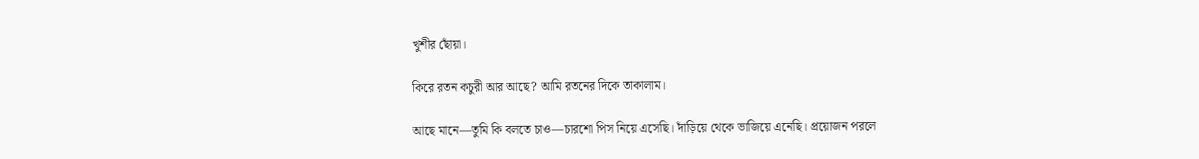খুশীর ছোঁয়া।

কিরে রতন কচুরী আর আছে? আমি রতনের দিকে তাকালাম।

আছে মানে—তুমি কি বলতে চাও—চারশো পিস নিয়ে এসেছি। দাঁড়িয়ে থেকে ভাজিয়ে এনেছি। প্রয়োজন পরলে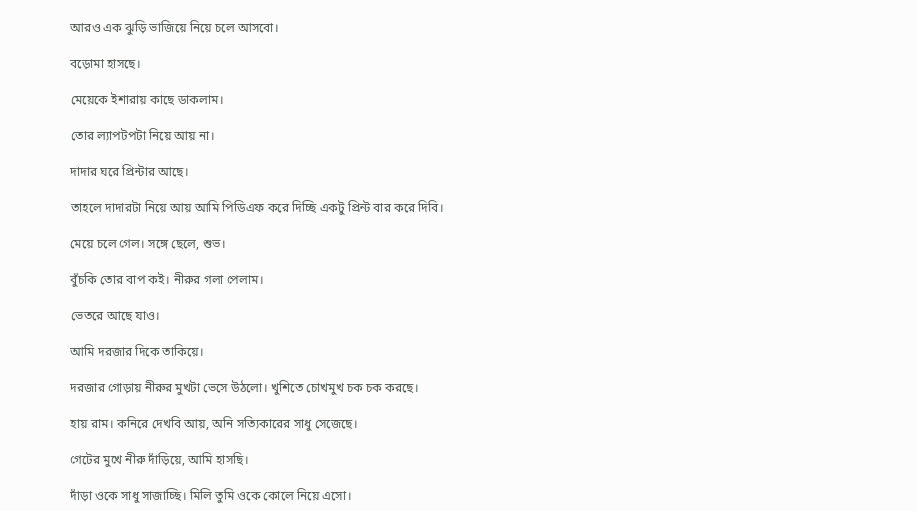আরও এক ঝুড়ি ভাজিয়ে নিয়ে চলে আসবো।

বড়োমা হাসছে।

মেয়েকে ইশারায় কাছে ডাকলাম।

তোর ল্যাপটপটা নিয়ে আয় না।

দাদার ঘরে প্রিন্টার আছে।

তাহলে দাদারটা নিয়ে আয় আমি পিডিএফ করে দিচ্ছি একটু প্রিন্ট বার করে দিবি।

মেয়ে চলে গেল। সঙ্গে ছেলে, শুভ।

বুঁচকি তোর বাপ কই। নীরুর গলা পেলাম।

ভেতরে আছে যাও।

আমি দরজার দিকে তাকিয়ে।

দরজার গোড়ায় নীরুর মুখটা ভেসে উঠলো। খুশিতে চোখমুখ চক চক করছে।

হায় রাম। কনিরে দেখবি আয়, অনি সত্যিকারের সাধু সেজেছে।

গেটের মুখে নীরু দাঁড়িয়ে, আমি হাসছি।

দাঁড়া ওকে সাধু সাজাচ্ছি। মিলি তুমি ওকে কোলে নিয়ে এসো।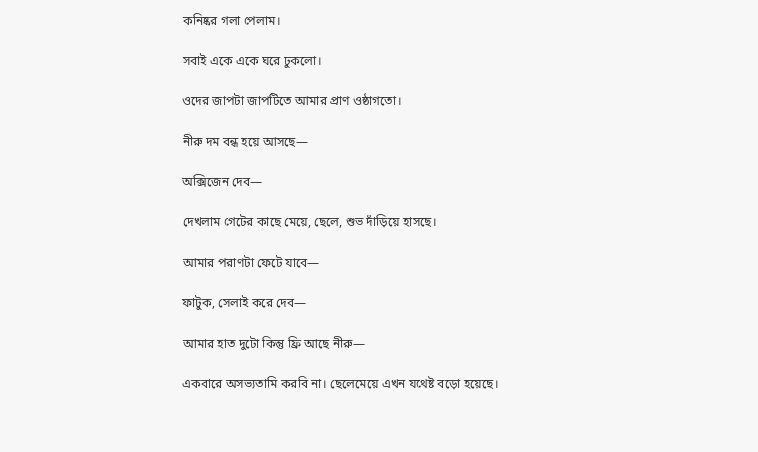কনিষ্কর গলা পেলাম।

সবাই একে একে ঘরে ঢুকলো।

ওদের জাপটা জাপটিতে আমার প্রাণ ওষ্ঠাগতো।

নীরু দম বন্ধ হয়ে আসছে—

অক্সিজেন দেব—

দেখলাম গেটের কাছে মেয়ে, ছেলে, শুভ দাঁড়িয়ে হাসছে।

আমার পরাণটা ফেটে যাবে—

ফাটুক, সেলাই করে দেব—

আমার হাত দুটো কিন্তু ফ্রি আছে নীরু—

একবারে অসভ্যতামি করবি না। ছেলেমেয়ে এখন যথেষ্ট বড়ো হয়েছে।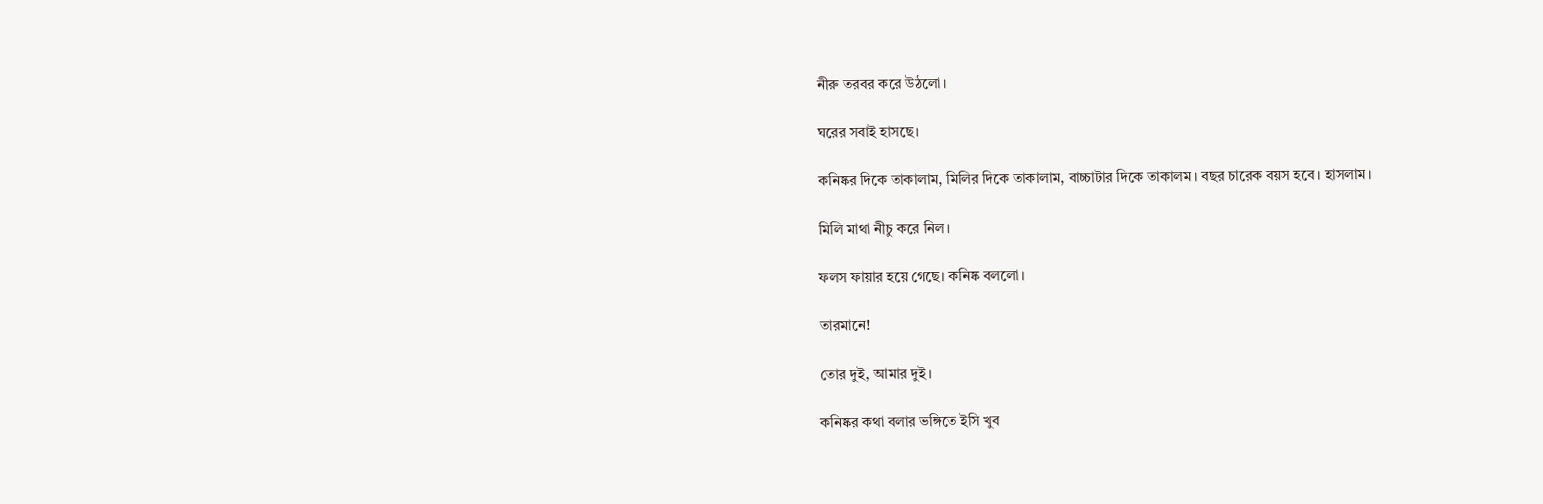নীরু তরবর করে উঠলো।

ঘরের সবাই হাসছে।

কনিষ্কর দিকে তাকালাম, মিলির দিকে তাকালাম, বাচ্চাটার দিকে তাকালম। বছর চারেক বয়স হবে। হাসলাম।

মিলি মাথা নীচু করে নিল।

ফলস ফায়ার হয়ে গেছে। কনিষ্ক বললো।

তারমানে!

তোর দুই, আমার দুই।

কনিষ্কর কথা বলার ভঙ্গিতে ইসি খুব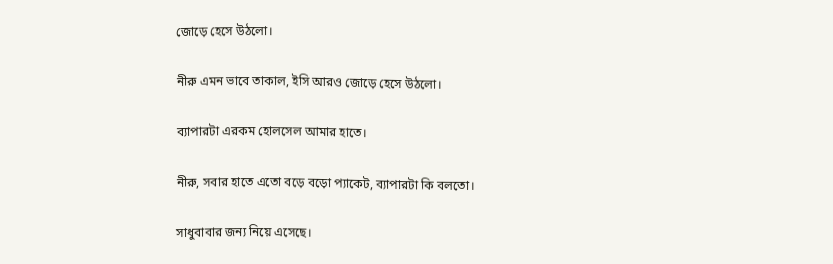জোড়ে হেসে উঠলো।

নীরু এমন ভাবে তাকাল, ইসি আরও জোড়ে হেসে উঠলো।

ব্যাপারটা এরকম হোলসেল আমার হাতে।

নীরু, সবার হাতে এতো বড়ে বড়ো প্যাকেট, ব্যাপারটা কি বলতো।

সাধুবাবার জন্য নিয়ে এসেছে।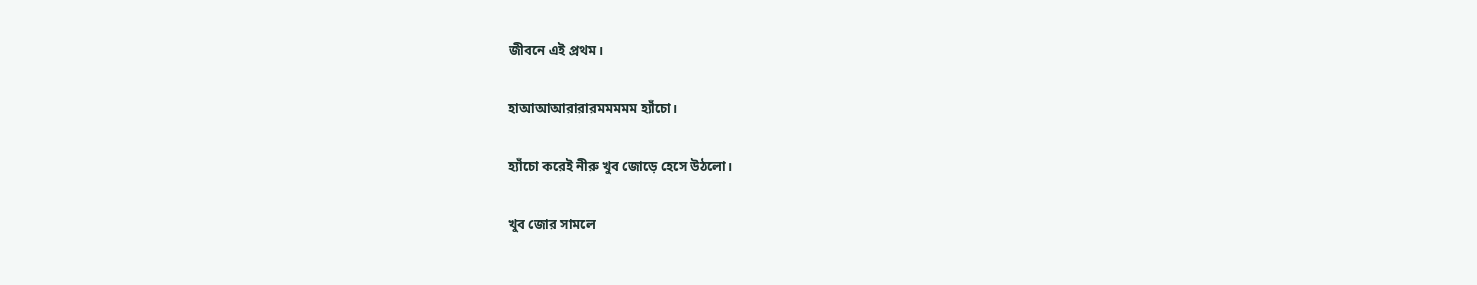জীবনে এই প্রথম।

হাআআআরারারমমমমম হ্যাঁচো।

হ্যাঁচো করেই নীরু খুব জোড়ে হেসে উঠলো।

খুব জোর সামলে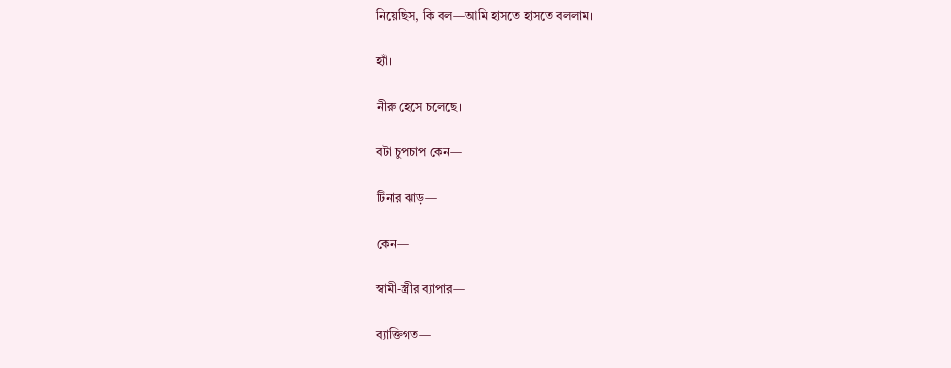নিয়েছিস, কি বল—আমি হাসতে হাসতে বললাম।

হ্যাঁ।

নীরু হেসে চলেছে।

বটা চুপচাপ কেন—

টিনার ঝাড়—

কেন—

স্বামী-স্ত্রীর ব্যাপার—

ব্যাক্তিগত—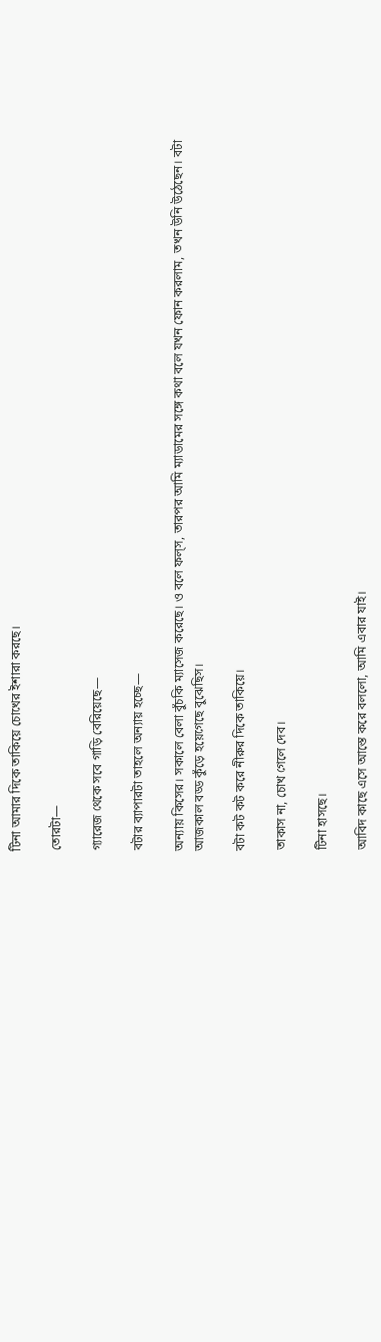টিনা আমার দিকে তাকিয়ে চোখের ইশারা করছে।

তোরটা—

গ্যারেজ থেকে সবে গাড়ি বেরিয়েছে—

বটার ব্যাপারটা তাহলে অন্যায় হচ্ছে—

অন্যায় কিসের। সকালে বেলা বুঁচকি ম্যাসেজ করেছে। ও বলে ফল্‌স, তারপর আমি ম্যাডামের সঙ্গে কথা বলে যখন ফোন করলাম, তখন উনি উঠেছেন। বটা আজকাল বড্ড কুঁড়ে হয়েগেছে বুঝেছিস।

বটা কট কট করে নীরুর দিকে তাকিয়ে।

তাকাস না, চোখ গেলে দেব।

টিনা হাসছে।

আবিদ কাছে এসে আস্তে করে বললো, আমি এবার যাই।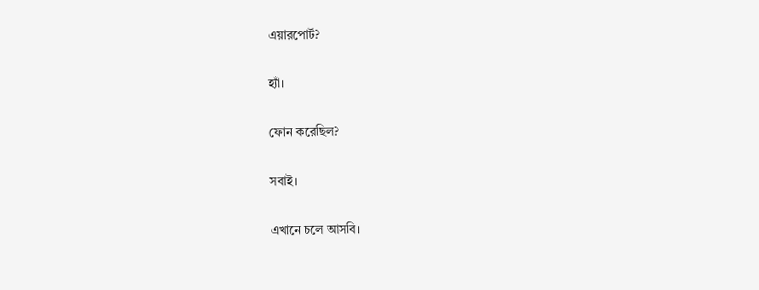এয়ারপোর্ট?

হ্যাঁ।

ফোন করেছিল?

সবাই।

এখানে চলে আসবি।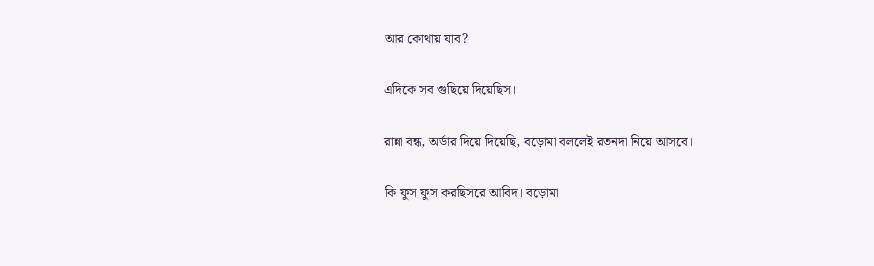আর কোথায় যাব?

এদিকে সব গুছিয়ে দিয়েছিস।

রান্না বন্ধ, অর্ডার দিয়ে দিয়েছি, বড়োমা বললেই রতনদা নিয়ে আসবে।

কি ফুস ফুস করছিসরে আবিদ। বড়োমা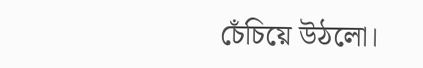চেঁচিয়ে উঠলো।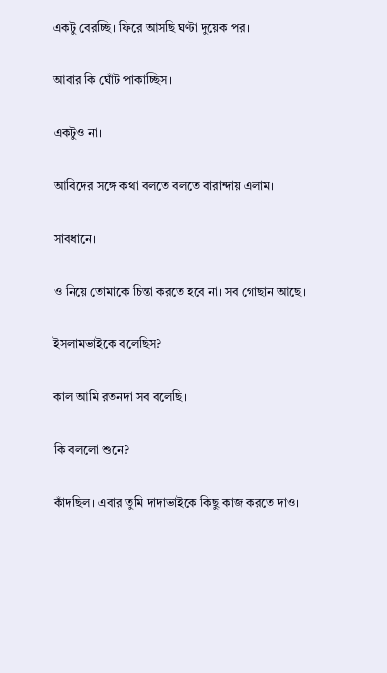একটু বেরচ্ছি। ফিরে আসছি ঘণ্টা দুয়েক পর।

আবার কি ঘোঁট পাকাচ্ছিস।

একটুও না।

আবিদের সঙ্গে কথা বলতে বলতে বারান্দায় এলাম।

সাবধানে।

ও নিয়ে তোমাকে চিন্তা করতে হবে না। সব গোছান আছে।

ইসলামভাইকে বলেছিস?

কাল আমি রতনদা সব বলেছি।

কি বললো শুনে?

কাঁদছিল। এবার তুমি দাদাভাইকে কিছু কাজ করতে দাও।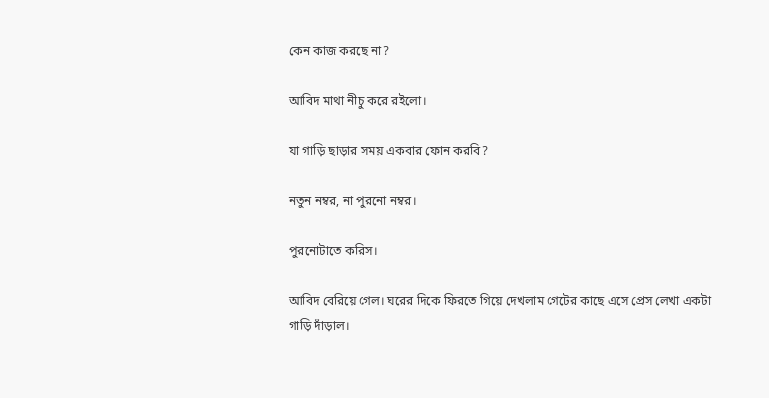কেন কাজ করছে না?

আবিদ মাথা নীচু করে রইলো।

যা গাড়ি ছাড়ার সময় একবার ফোন করবি?

নতুন নম্বর, না পুরনো নম্বর।

পুরনোটাতে করিস।

আবিদ বেরিয়ে গেল। ঘরের দিকে ফিরতে গিয়ে দেখলাম গেটের কাছে এসে প্রেস লেখা একটা গাড়ি দাঁড়াল।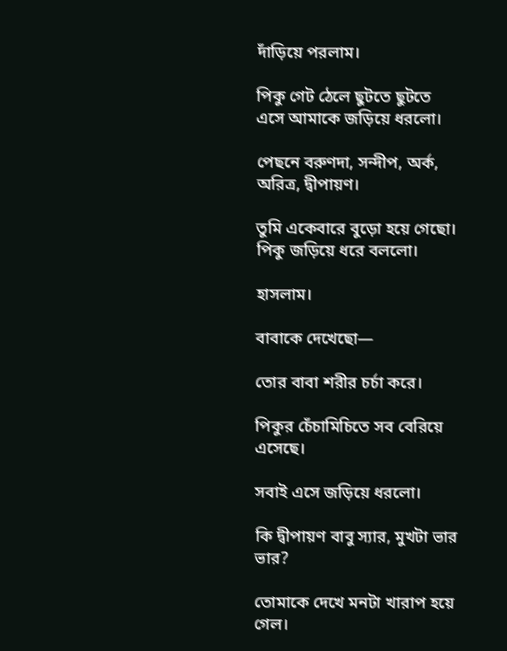দাঁড়িয়ে পরলাম।

পিকু গেট ঠেলে ছুটতে ছুটতে এসে আমাকে জড়িয়ে ধরলো।

পেছনে বরুণদা, সন্দীপ, অর্ক, অরিত্র, দ্বীপায়ণ।

তুমি একেবারে বুড়ো হয়ে গেছো। পিকু জড়িয়ে ধরে বললো।

হাসলাম।

বাবাকে দেখেছো—

তোর বাবা শরীর চর্চা করে।

পিকুর চেঁচামিচিতে সব বেরিয়ে এসেছে।

সবাই এসে জড়িয়ে ধরলো।

কি দ্বীপায়ণ বাবু স্যার, মুখটা ভার ভার?

তোমাকে দেখে মনটা খারাপ হয়ে গেল।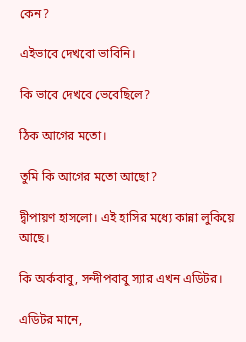কেন?

এইভাবে দেখবো ভাবিনি।

কি ভাবে দেখবে ভেবেছিলে?

ঠিক আগের মতো।

তুমি কি আগের মতো আছো?

দ্বীপায়ণ হাসলো। এই হাসির মধ্যে কান্না লুকিয়ে আছে।

কি অর্কবাবু, সন্দীপবাবু স্যার এখন এডিটর।

এডিটর মানে,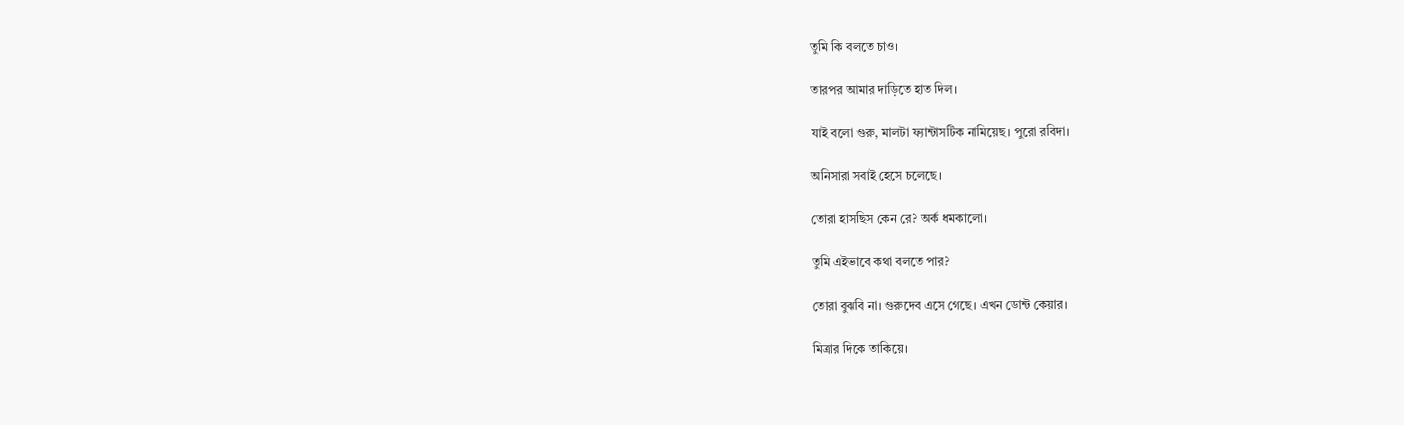তুমি কি বলতে চাও।

তারপর আমার দাড়িতে হাত দিল।

যাই বলো গুরু, মালটা ফ্যান্টাসটিক নামিয়েছ। পুরো রবিদা।

অনিসারা সবাই হেসে চলেছে।

তোরা হাসছিস কেন রে? অর্ক ধমকালো।

তুমি এইভাবে কথা বলতে পার?

তোরা বুঝবি না। গুরুদেব এসে গেছে। এখন ডোন্ট কেয়ার।

মিত্রার দিকে তাকিয়ে।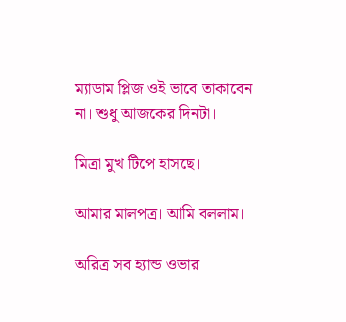ম্যাডাম প্লিজ ওই ভাবে তাকাবেন না। শুধু আজকের দিনটা।

মিত্রা মুখ টিপে হাসছে।

আমার মালপত্র। আমি বললাম।

অরিত্র সব হ্যান্ড ওভার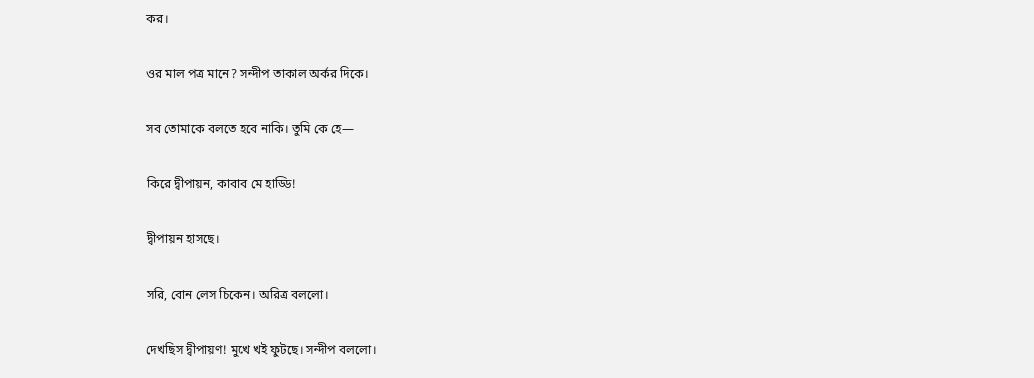কর।

ওর মাল পত্র মানে? সন্দীপ তাকাল অর্কর দিকে।

সব তোমাকে বলতে হবে নাকি। তুমি কে হে—

কিরে দ্বীপায়ন, কাবাব মে হাড্ডি!

দ্বীপায়ন হাসছে।

সরি, বোন লেস চিকেন। অরিত্র বললো।

দেখছিস দ্বীপায়ণ! মুখে খই ফুটছে। সন্দীপ বললো।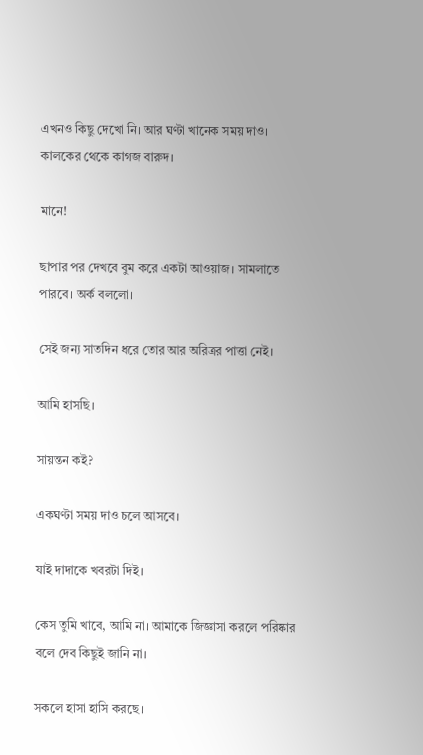এখনও কিছু দেখো নি। আর ঘণ্টা খানেক সময় দাও। কালকের থেকে কাগজ বারুদ।

মানে!

ছাপার পর দেখবে বুম করে একটা আওয়াজ। সামলাতে পারবে। অর্ক বললো।

সেই জন্য সাতদিন ধরে তোর আর অরিত্রর পাত্তা নেই।

আমি হাসছি।

সায়ন্তন কই?

একঘণ্টা সময় দাও চলে আসবে।

যাই দাদাকে খবরটা দিই।

কেস তুমি খাবে, আমি না। আমাকে জিজ্ঞাসা করলে পরিষ্কার বলে দেব কিছুই জানি না।

সকলে হাসা হাসি করছে।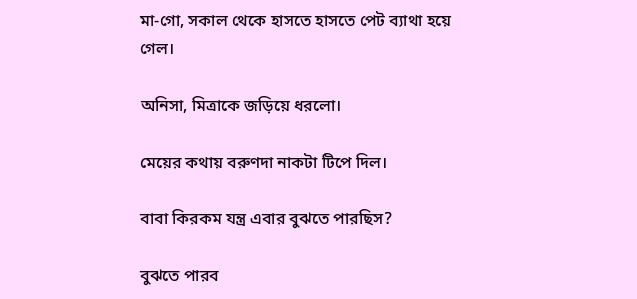মা-গো, সকাল থেকে হাসতে হাসতে পেট ব্যাথা হয়ে গেল।

অনিসা, মিত্রাকে জড়িয়ে ধরলো।

মেয়ের কথায় বরুণদা নাকটা টিপে দিল।

বাবা কিরকম যন্ত্র এবার বুঝতে পারছিস?

বুঝতে পারব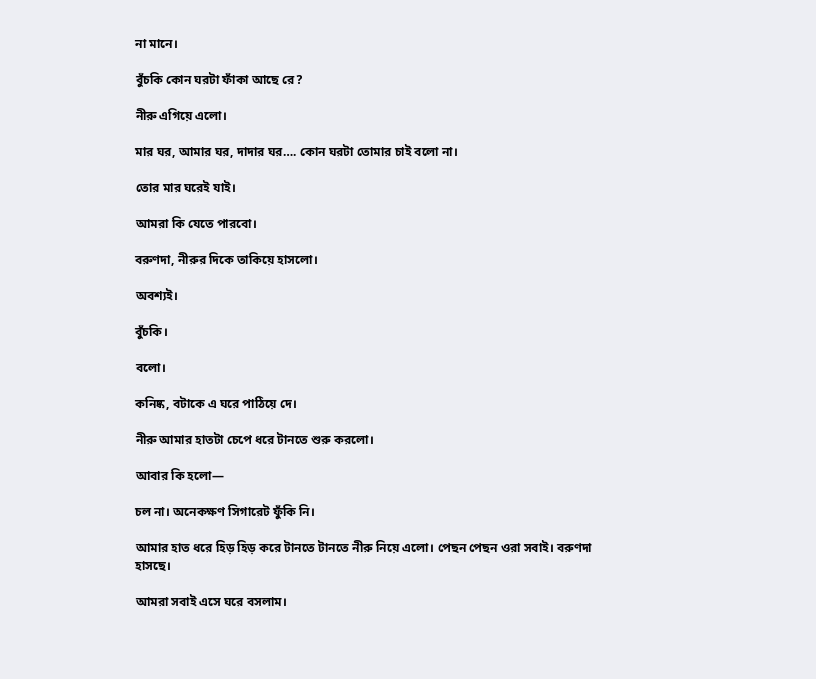না মানে।

বুঁচকি কোন ঘরটা ফাঁকা আছে রে?

নীরু এগিয়ে এলো।

মার ঘর, আমার ঘর, দাদার ঘর…. কোন ঘরটা তোমার চাই বলো না।

তোর মার ঘরেই যাই।

আমরা কি যেতে পারবো।

বরুণদা, নীরুর দিকে তাকিয়ে হাসলো।

অবশ্যই।

বুঁচকি।

বলো।

কনিষ্ক, বটাকে এ ঘরে পাঠিয়ে দে।

নীরু আমার হাতটা চেপে ধরে টানতে শুরু করলো।

আবার কি হলো—

চল না। অনেকক্ষণ সিগারেট ফুঁকি নি।

আমার হাত ধরে হিড় হিড় করে টানতে টানতে নীরু নিয়ে এলো। পেছন পেছন ওরা সবাই। বরুণদা হাসছে।

আমরা সবাই এসে ঘরে বসলাম।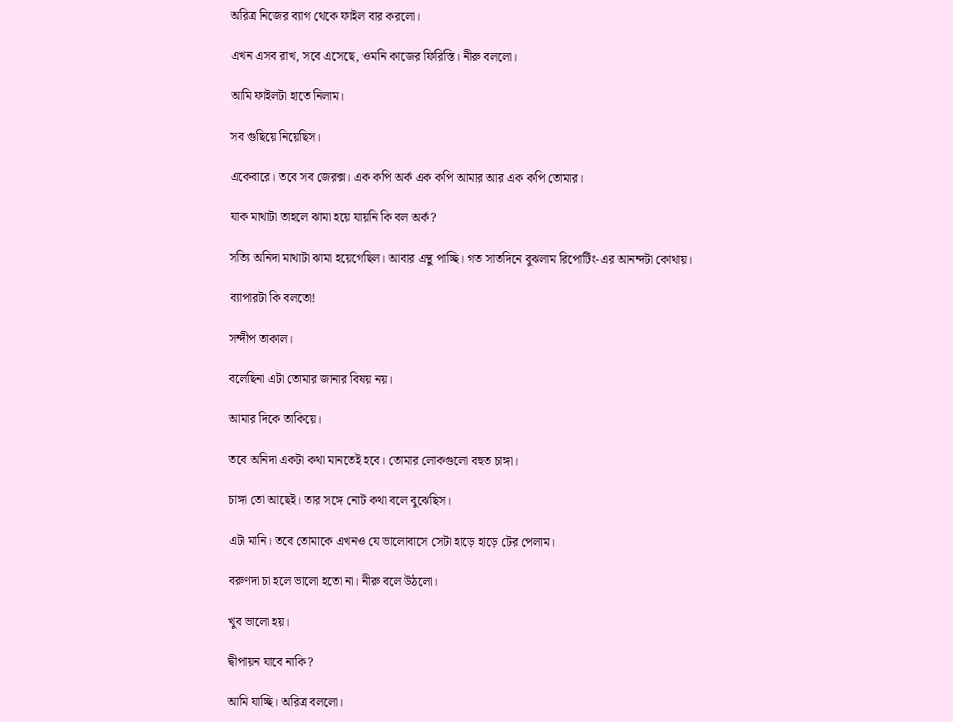অরিত্র নিজের ব্যাগ থেকে ফাইল বার করলো।

এখন এসব রাখ, সবে এসেছে, ওমনি কাজের ফিরিস্তি। নীরু বললো।

আমি ফাইলটা হাতে নিলাম।

সব গুছিয়ে নিয়েছিস।

একেবারে। তবে সব জেরক্স। এক কপি অর্ক এক কপি আমার আর এক কপি তোমার।

যাক মাথাটা তাহলে ঝামা হয়ে যায়নি কি বল অর্ক?

সত্যি অনিদা মাথাটা ঝামা হয়েগেছিল। আবার এন্থু পাচ্ছি। গত সাতদিনে বুঝলাম রিপোর্টিং-এর আনন্দটা কোথায়।

ব্যাপারটা কি বলতো!

সন্দীপ তাকাল।

বলেছিনা এটা তোমার জানার বিষয় নয়।

আমার দিকে তাকিয়ে।

তবে অনিদা একটা কথা মানতেই হবে। তোমার লোকগুলো বহুত চাঙ্গা।

চাঙ্গা তো আছেই। তার সঙ্গে নোট কথা বলে বুঝেছিস।

এটা মানি। তবে তোমাকে এখনও যে ভালোবাসে সেটা হাড়ে হাড়ে টের পেলাম।

বরুণদা চা হলে ভালো হতো না। নীরু বলে উঠলো।

খুব ভালো হয়।

দ্বীপায়ন যাবে নাকি?

আমি যাচ্ছি। অরিত্র বললো।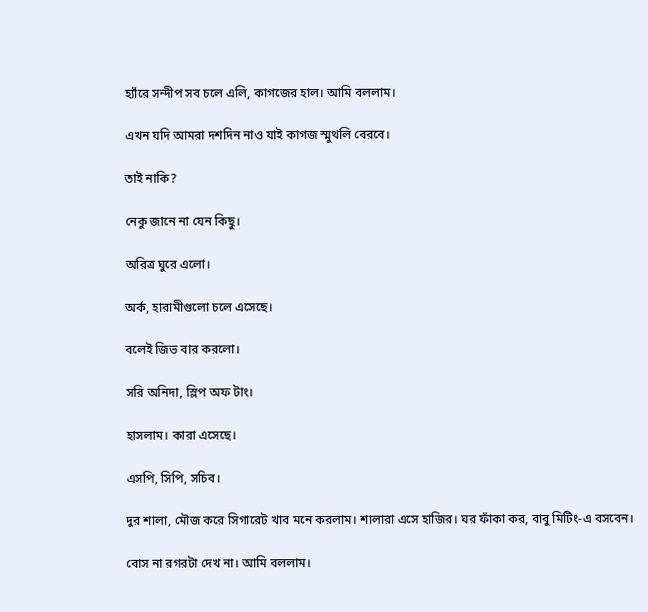হ্যাঁরে সন্দীপ সব চলে এলি, কাগজের হাল। আমি বললাম।

এখন যদি আমরা দশদিন নাও যাই কাগজ স্মুথলি বেরবে।

তাই নাকি?

নেকু জানে না যেন কিছু।

অরিত্র ঘুরে এলো।

অর্ক, হারামীগুলো চলে এসেছে।

বলেই জিভ বার করলো।

সরি অনিদা, স্লিপ অফ টাং।

হাসলাম। কারা এসেছে।

এসপি, সিপি, সচিব।

দুর শালা, মৌজ করে সিগারেট খাব মনে করলাম। শালারা এসে হাজির। ঘর ফাঁকা কর, বাবু মিটিং-এ বসবেন।

বোস না রগরটা দেখ না। আমি বললাম।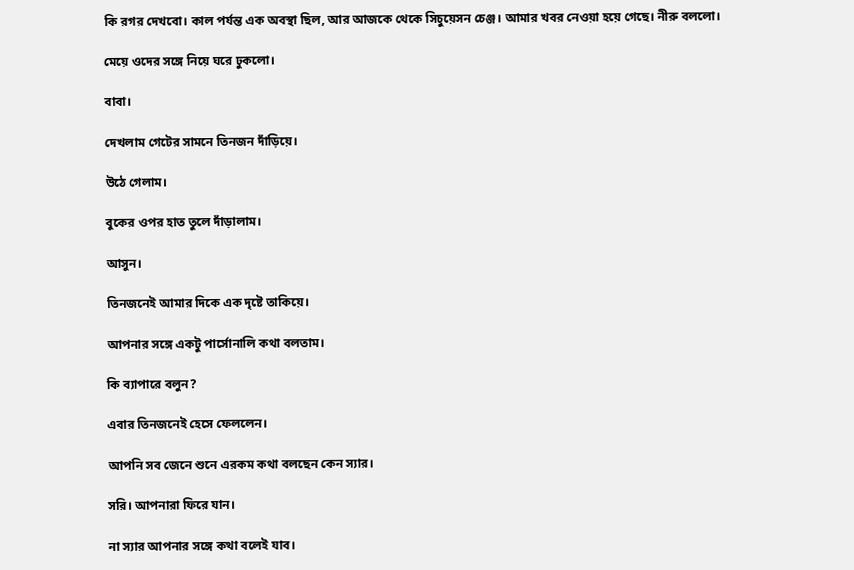কি রগর দেখবো। কাল পর্যন্ত এক অবস্থা ছিল, আর আজকে থেকে সিচুয়েসন চেঞ্জ। আমার খবর নেওয়া হয়ে গেছে। নীরু বললো।

মেয়ে ওদের সঙ্গে নিয়ে ঘরে ঢুকলো।

বাবা।

দেখলাম গেটের সামনে তিনজন দাঁড়িয়ে।

উঠে গেলাম।

বুকের ওপর হাত তুলে দাঁড়ালাম।

আসুন।

তিনজনেই আমার দিকে এক দৃষ্টে তাকিয়ে।

আপনার সঙ্গে একটু পার্সোনালি কথা বলতাম।

কি ব্যাপারে বলুন?

এবার তিনজনেই হেসে ফেললেন।

আপনি সব জেনে শুনে এরকম কথা বলছেন কেন স্যার।

সরি। আপনারা ফিরে যান।

না স্যার আপনার সঙ্গে কথা বলেই যাব।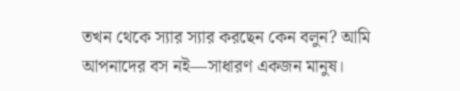তখন থেকে স্যার স্যার করছেন কেন বলুন? আমি আপনাদের বস নই—সাধারণ একজন মানুষ।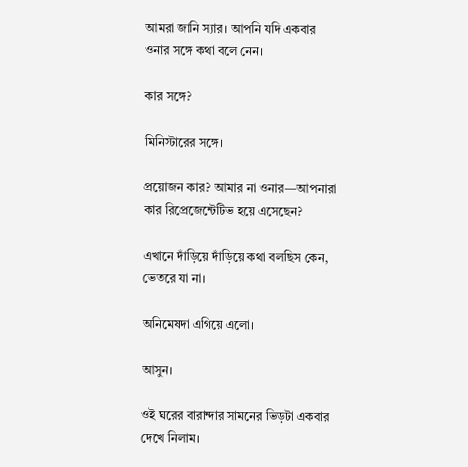আমরা জানি স্যার। আপনি যদি একবার ওনার সঙ্গে কথা বলে নেন।

কার সঙ্গে?

মিনিস্টারের সঙ্গে।

প্রয়োজন কার? আমার না ওনার—আপনারা কার রিপ্রেজেন্টেটিভ হয়ে এসেছেন?

এখানে দাঁড়িয়ে দাঁড়িয়ে কথা বলছিস কেন, ভেতরে যা না।

অনিমেষদা এগিয়ে এলো।

আসুন।

ওই ঘরের বারান্দার সামনের ভিড়টা একবার দেখে নিলাম।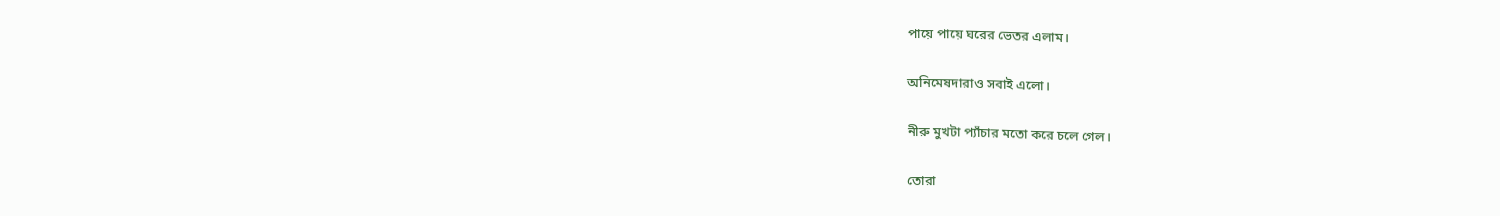পায়ে পায়ে ঘরের ভেতর এলাম।

অনিমেষদারাও সবাই এলো।

নীরু মুখটা প্যাঁচার মতো করে চলে গেল।

তোরা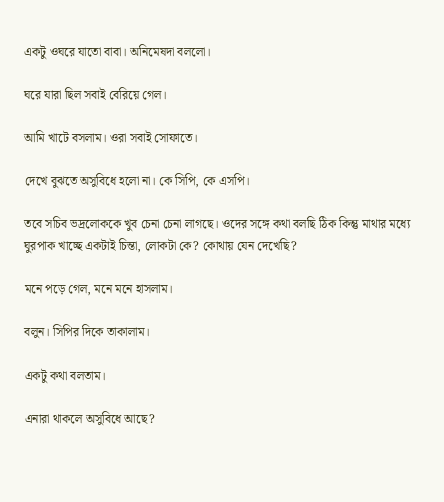একটু ওঘরে যাতো বাবা। অনিমেষদা বললো।

ঘরে যারা ছিল সবাই বেরিয়ে গেল।

আমি খাটে বসলাম। ওরা সবাই সোফাতে।

দেখে বুঝতে অসুবিধে হলো না। কে সিপি, কে এসপি।

তবে সচিব ভদ্রলোককে খুব চেনা চেনা লাগছে। ওদের সঙ্গে কথা বলছি ঠিক কিন্তু মাথার মধ্যে ঘুরপাক খাচ্ছে একটাই চিন্তা, লোকটা কে? কোথায় যেন দেখেছি?

মনে পড়ে গেল, মনে মনে হাসলাম।

বলুন। সিপির দিকে তাকালাম।

একটু কথা বলতাম।

এনারা থাকলে অসুবিধে আছে?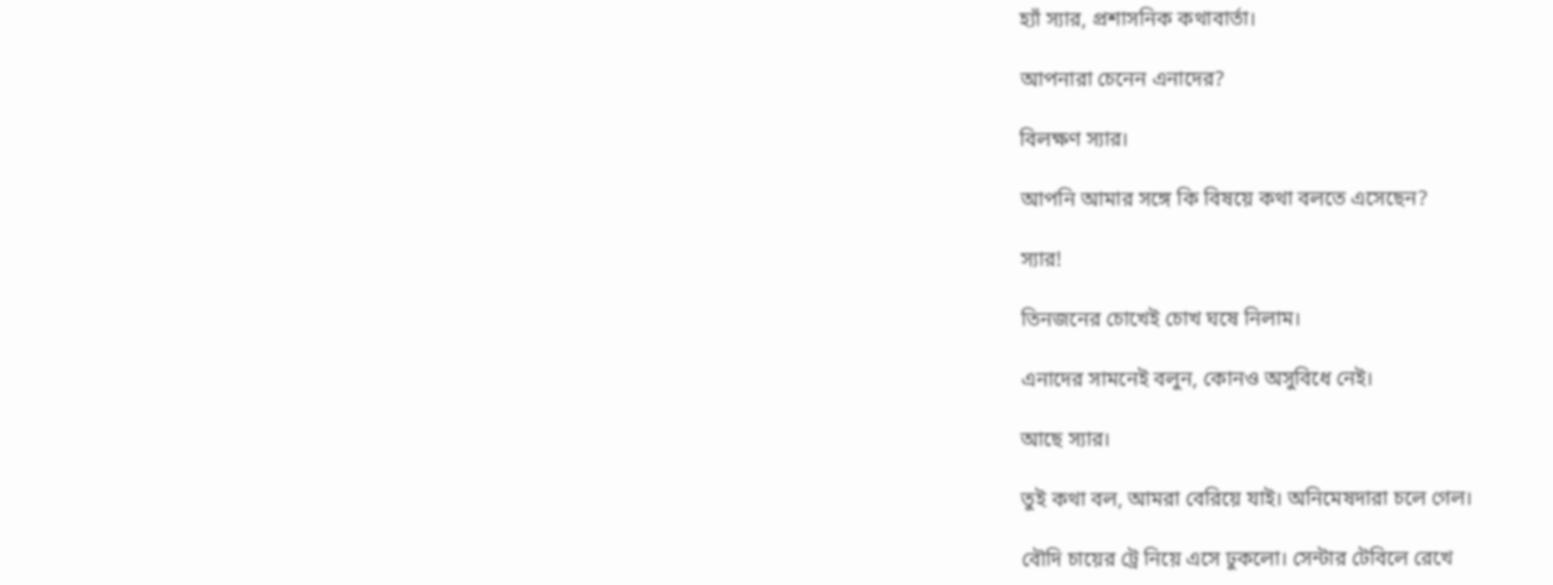হ্যাঁ স্যার, প্রশাসনিক কথাবার্তা।

আপনারা চেনেন এনাদের?

বিলক্ষণ স্যার।

আপনি আমার সঙ্গে কি বিষয়ে কথা বলতে এসেছেন?

স্যার!

তিনজনের চোখেই চোখ ঘষে নিলাম।

এনাদের সামনেই বলুন, কোনও অসুবিধে নেই।

আছে স্যার।

তুই কথা বল, আমরা বেরিয়ে যাই। অনিমেষদারা চলে গেল।

বৌদি চায়ের ট্রে নিয়ে এসে ঢুকলো। সেন্টার টেবিলে রেখে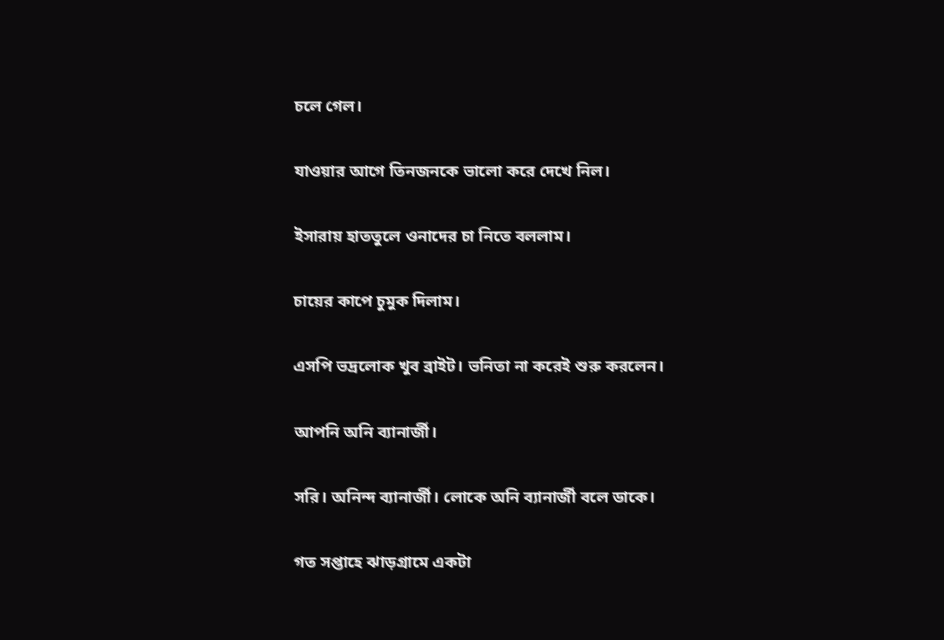চলে গেল।

যাওয়ার আগে তিনজনকে ভালো করে দেখে নিল।

ইসারায় হাততুলে ওনাদের চা নিতে বললাম।

চায়ের কাপে চুমুক দিলাম।

এসপি ভদ্রলোক খুব ব্রাইট। ভনিতা না করেই শুরু করলেন।

আপনি অনি ব্যানার্জী।

সরি। অনিন্দ ব্যানার্জী। লোকে অনি ব্যানার্জী বলে ডাকে।

গত সপ্তাহে ঝাড়গ্রামে একটা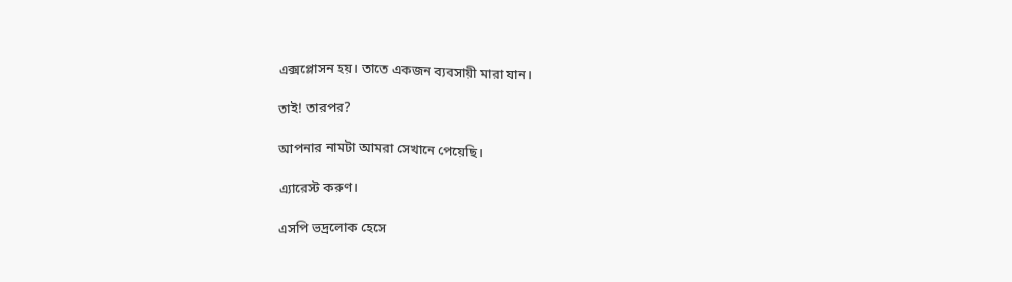এক্সপ্লোসন হয়। তাতে একজন ব্যবসায়ী মারা যান।

তাই! তারপর?

আপনার নামটা আমরা সেখানে পেয়েছি।

এ্যারেস্ট করুণ।

এসপি ভদ্রলোক হেসে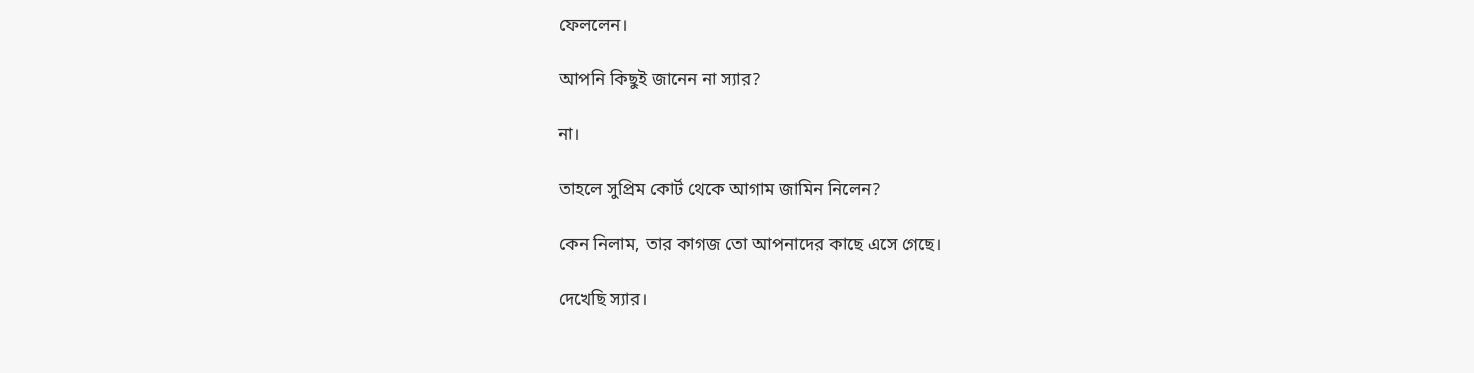ফেললেন।

আপনি কিছুই জানেন না স্যার?

না।

তাহলে সুপ্রিম কোর্ট থেকে আগাম জামিন নিলেন?

কেন নিলাম, তার কাগজ তো আপনাদের কাছে এসে গেছে।

দেখেছি স্যার।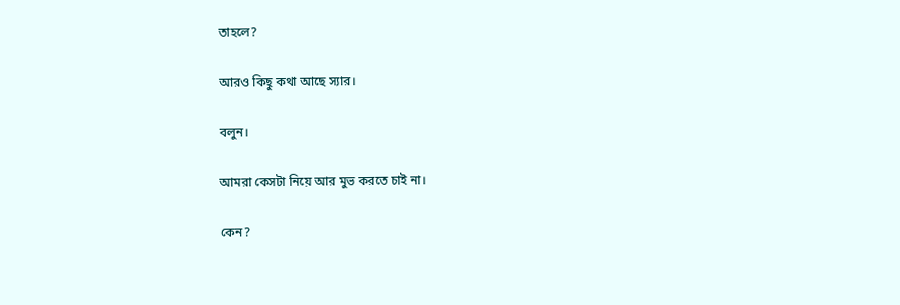তাহলে?

আরও কিছু কথা আছে স্যার।

বলুন।

আমরা কেসটা নিয়ে আর মুভ করতে চাই না।

কেন?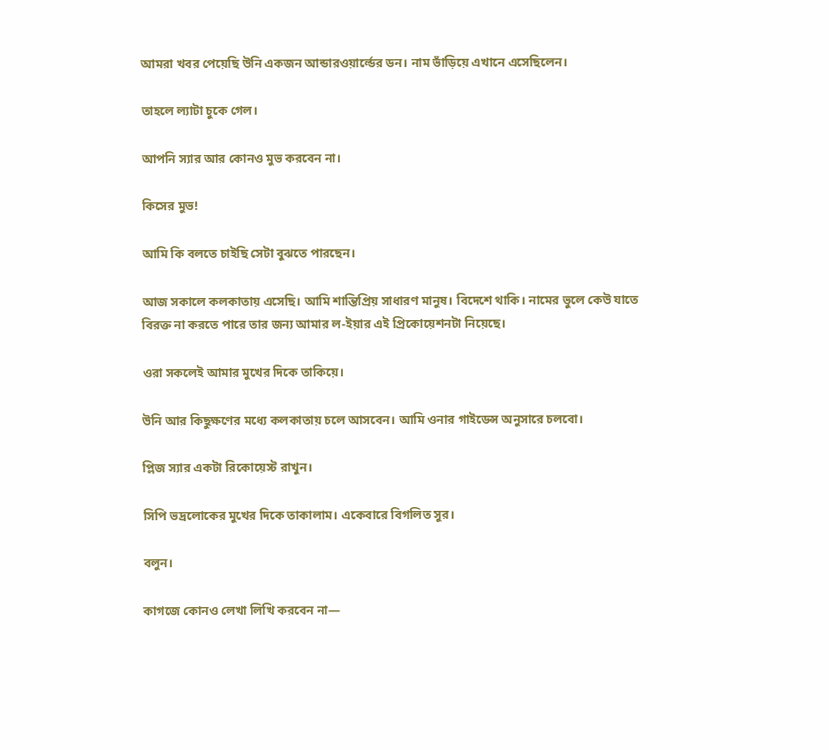আমরা খবর পেয়েছি উনি একজন আন্ডারওয়ার্ল্ডের ডন। নাম ভাঁড়িয়ে এখানে এসেছিলেন।

তাহলে ল্যাটা চুকে গেল।

আপনি স্যার আর কোনও মুভ করবেন না।

কিসের মুভ!

আমি কি বলতে চাইছি সেটা বুঝতে পারছেন।

আজ সকালে কলকাতায় এসেছি। আমি শান্তিপ্রিয় সাধারণ মানুষ। বিদেশে থাকি। নামের ভুলে কেউ যাতে বিরক্ত না করতে পারে তার জন্য আমার ল-ইয়ার এই প্রিকোয়েশনটা নিয়েছে।

ওরা সকলেই আমার মুখের দিকে তাকিয়ে।

উনি আর কিছুক্ষণের মধ্যে কলকাতায় চলে আসবেন। আমি ওনার গাইডেন্স অনুসারে চলবো।

প্লিজ স্যার একটা রিকোয়েস্ট রাখুন।

সিপি ভদ্রলোকের মুখের দিকে তাকালাম। একেবারে বিগলিত সুর।

বলুন।

কাগজে কোনও লেখা লিখি করবেন না—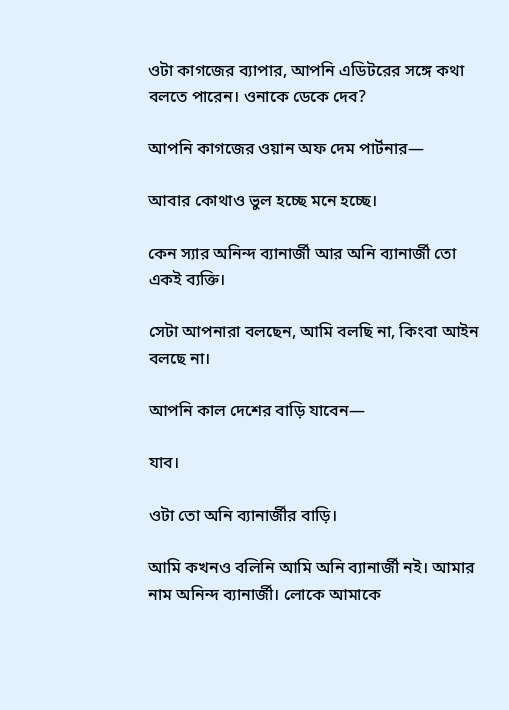ওটা কাগজের ব্যাপার, আপনি এডিটরের সঙ্গে কথা বলতে পারেন। ওনাকে ডেকে দেব?

আপনি কাগজের ওয়ান অফ দেম পার্টনার—

আবার কোথাও ভুল হচ্ছে মনে হচ্ছে।

কেন স্যার অনিন্দ ব্যানার্জী আর অনি ব্যানার্জী তো একই ব্যক্তি।

সেটা আপনারা বলছেন, আমি বলছি না, কিংবা আইন বলছে না।

আপনি কাল দেশের বাড়ি যাবেন—

যাব।

ওটা তো অনি ব্যানার্জীর বাড়ি।

আমি কখনও বলিনি আমি অনি ব্যানার্জী নই। আমার নাম অনিন্দ ব্যানার্জী। লোকে আমাকে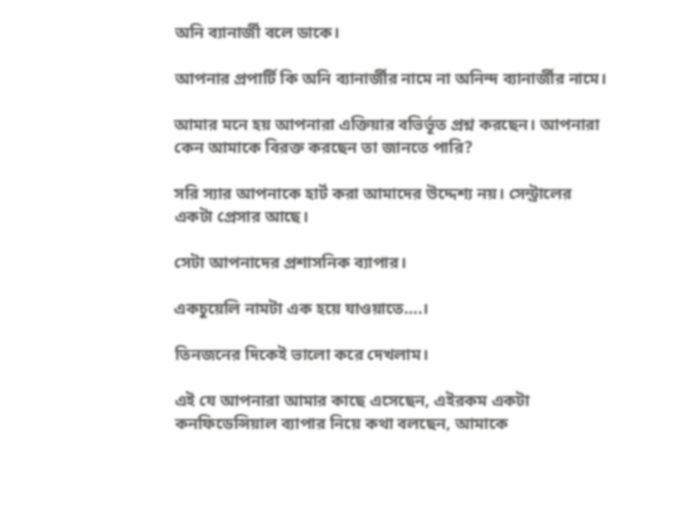অনি ব্যানার্জী বলে ডাকে।

আপনার প্রপার্টি কি অনি ব্যানার্জীর নামে না অনিন্দ ব্যানার্জীর নামে।

আমার মনে হয় আপনারা এক্তিয়ার বভির্ভূত প্রশ্ন করছেন। আপনারা কেন আমাকে বিরক্ত করছেন তা জানতে পারি?

সরি স্যার আপনাকে হার্ট করা আমাদের উদ্দেশ্য নয়। সেন্ট্রালের একটা প্রেসার আছে।

সেটা আপনাদের প্রশাসনিক ব্যাপার।

একচুয়েলি নামটা এক হয়ে যাওয়াতে….।

তিনজনের দিকেই ভালো করে দেখলাম।

এই যে আপনারা আমার কাছে এসেছেন, এইরকম একটা কনফিডেন্সিয়াল ব্যাপার নিয়ে কথা বলছেন, আমাকে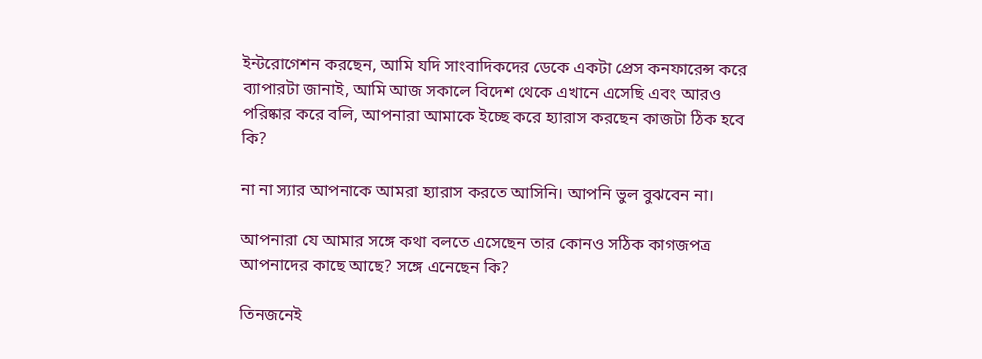ইন্টরোগেশন করছেন, আমি যদি সাংবাদিকদের ডেকে একটা প্রেস কনফারেন্স করে ব্যাপারটা জানাই, আমি আজ সকালে বিদেশ থেকে এখানে এসেছি এবং আরও পরিষ্কার করে বলি, আপনারা আমাকে ইচ্ছে করে হ্যারাস করছেন কাজটা ঠিক হবে কি?

না না স্যার আপনাকে আমরা হ্যারাস করতে আসিনি। আপনি ভুল বুঝবেন না।

আপনারা যে আমার সঙ্গে কথা বলতে এসেছেন তার কোনও সঠিক কাগজপত্র আপনাদের কাছে আছে? সঙ্গে এনেছেন কি?

তিনজনেই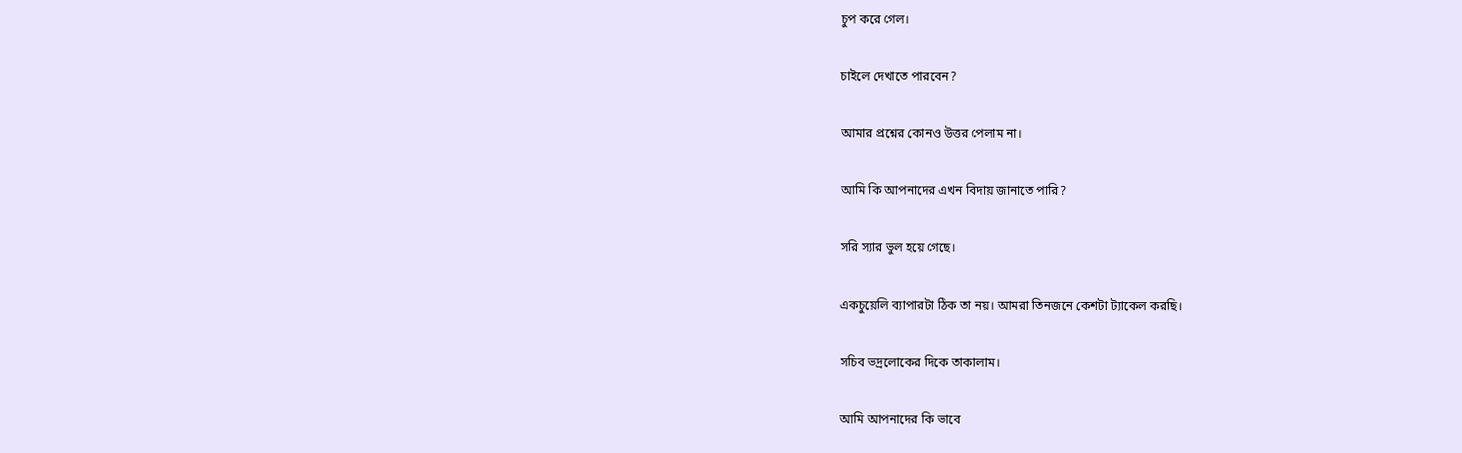চুপ করে গেল।

চাইলে দেখাতে পারবেন?

আমার প্রশ্নের কোনও উত্তর পেলাম না।

আমি কি আপনাদের এখন বিদায় জানাতে পারি?

সরি স্যার ভুল হয়ে গেছে।

একচুয়েলি ব্যাপারটা ঠিক তা নয়। আমরা তিনজনে কেশটা ট্যাকেল করছি।

সচিব ভদ্রলোকের দিকে তাকালাম।

আমি আপনাদের কি ভাবে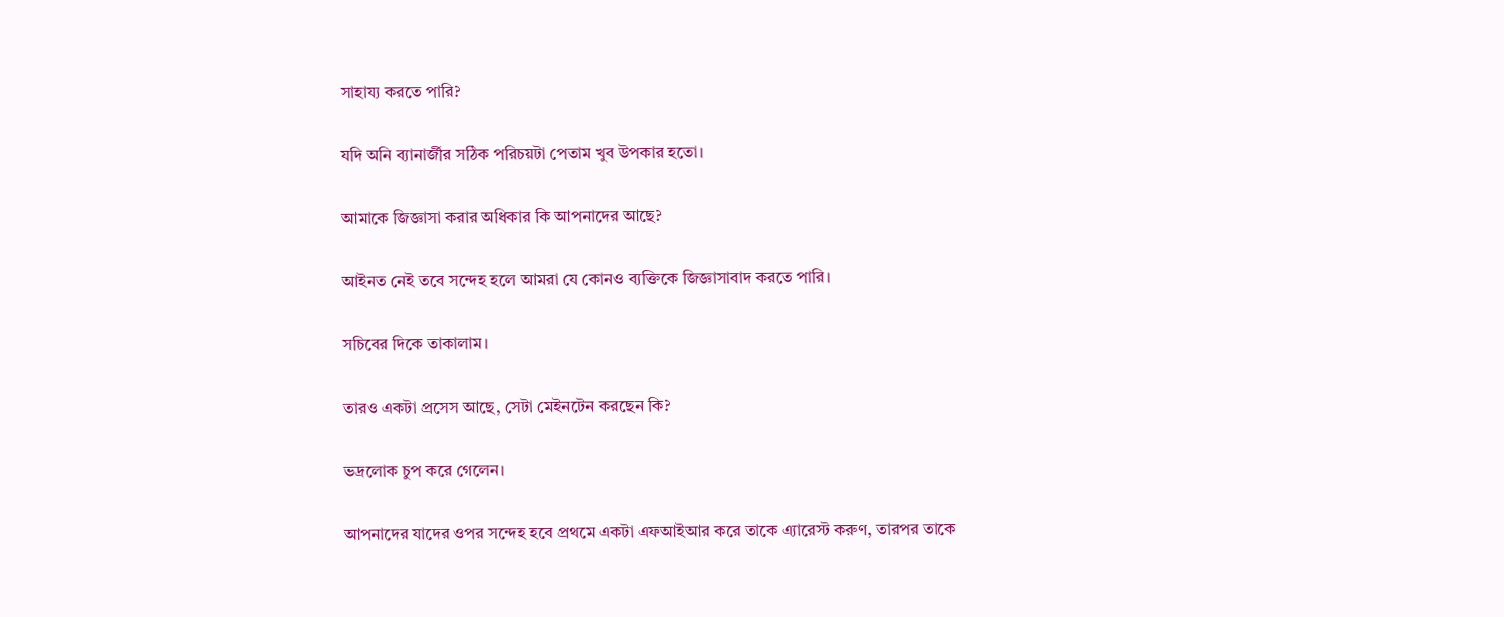সাহায্য করতে পারি?

যদি অনি ব্যানার্জীর সঠিক পরিচয়টা পেতাম খুব উপকার হতো।

আমাকে জিজ্ঞাসা করার অধিকার কি আপনাদের আছে?

আইনত নেই তবে সন্দেহ হলে আমরা যে কোনও ব্যক্তিকে জিজ্ঞাসাবাদ করতে পারি।

সচিবের দিকে তাকালাম।

তারও একটা প্রসেস আছে, সেটা মেইনটেন করছেন কি?

ভদ্রলোক চুপ করে গেলেন।

আপনাদের যাদের ওপর সন্দেহ হবে প্রথমে একটা এফআইআর করে তাকে এ্যারেস্ট করুণ, তারপর তাকে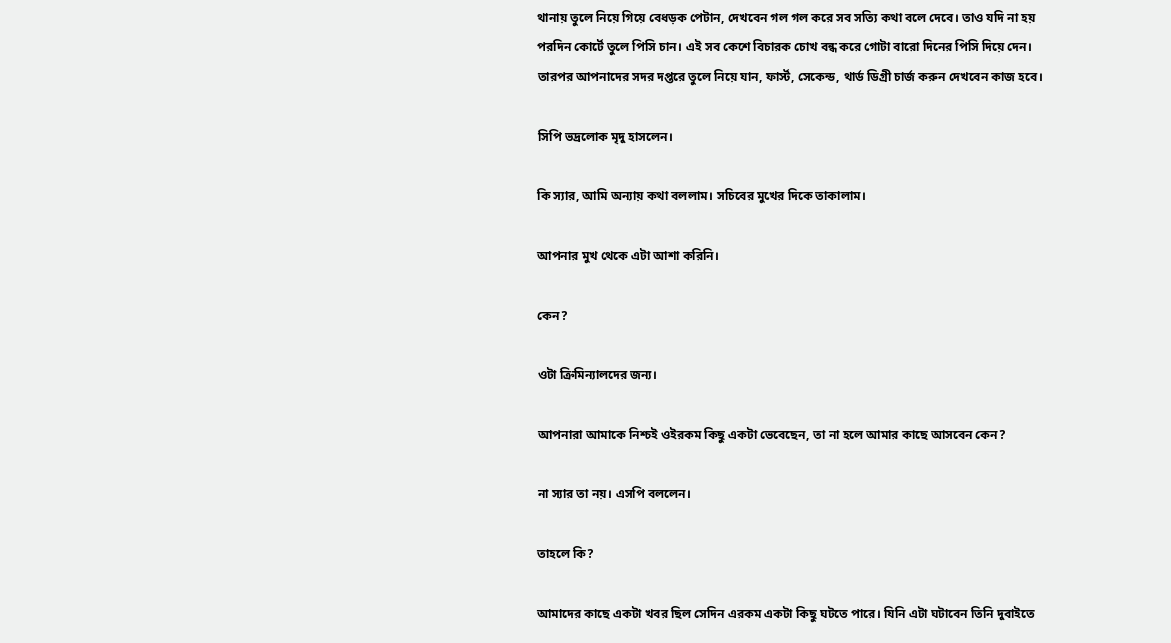থানায় তুলে নিয়ে গিয়ে বেধড়ক পেটান, দেখবেন গল গল করে সব সত্যি কথা বলে দেবে। তাও যদি না হয় পরদিন কোর্টে তুলে পিসি চান। এই সব কেশে বিচারক চোখ বন্ধ করে গোটা বারো দিনের পিসি দিয়ে দেন। তারপর আপনাদের সদর দপ্তরে তুলে নিয়ে যান, ফার্স্ট, সেকেন্ড, থার্ড ডিগ্রী চার্জ করুন দেখবেন কাজ হবে।

সিপি ভদ্রলোক মৃদু হাসলেন।

কি স্যার, আমি অন্যায় কথা বললাম। সচিবের মুখের দিকে তাকালাম।

আপনার মুখ থেকে এটা আশা করিনি।

কেন?

ওটা ক্রিমিন্যালদের জন্য।

আপনারা আমাকে নিশ্চই ওইরকম কিছু একটা ভেবেছেন, তা না হলে আমার কাছে আসবেন কেন?

না স্যার তা নয়। এসপি বললেন।

তাহলে কি?

আমাদের কাছে একটা খবর ছিল সেদিন এরকম একটা কিছু ঘটতে পারে। যিনি এটা ঘটাবেন তিনি দুবাইতে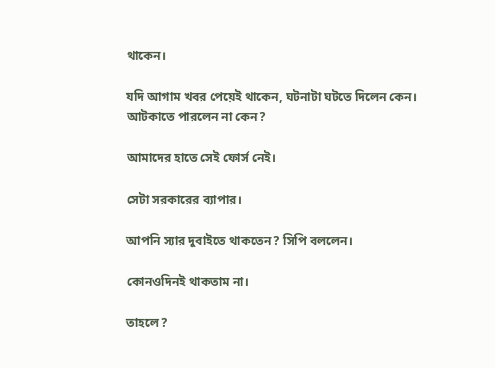থাকেন।

যদি আগাম খবর পেয়েই থাকেন, ঘটনাটা ঘটতে দিলেন কেন। আটকাতে পারলেন না কেন?

আমাদের হাতে সেই ফোর্স নেই।

সেটা সরকারের ব্যাপার।

আপনি স্যার দুবাইতে থাকতেন? সিপি বললেন।

কোনওদিনই থাকতাম না।

তাহলে?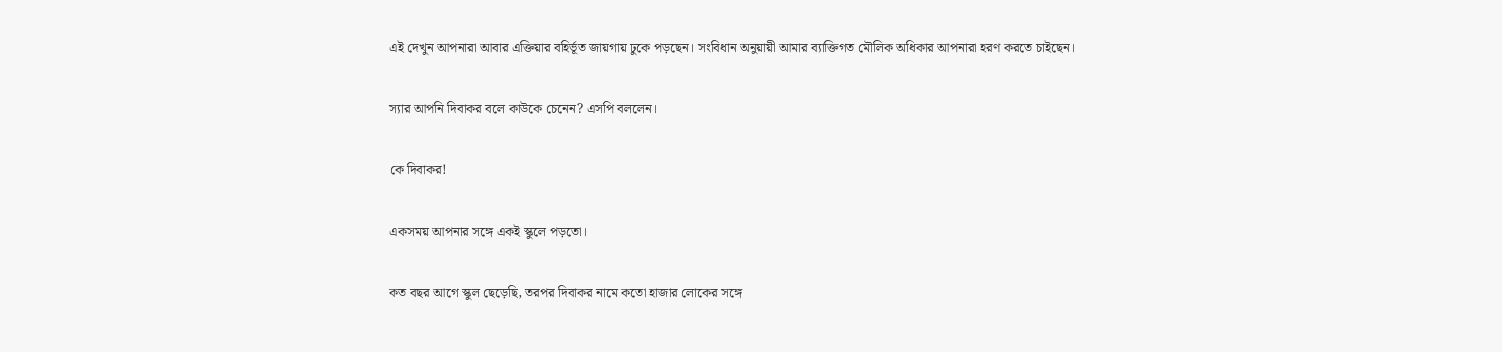এই দেখুন আপনারা আবার এক্তিয়ার বহির্ভূত জায়গায় ঢুকে পড়ছেন। সংবিধান অনুয়ায়ী আমার ব্যাক্তিগত মৌলিক অধিকার আপনারা হরণ করতে চাইছেন।

স্যার আপনি দিবাকর বলে কাউকে চেনেন? এসপি বললেন।

কে দিবাকর!

একসময় আপনার সঙ্গে একই স্কুলে পড়তো।

কত বছর আগে স্কুল ছেড়েছি, তরপর দিবাকর নামে কতো হাজার লোকের সঙ্গে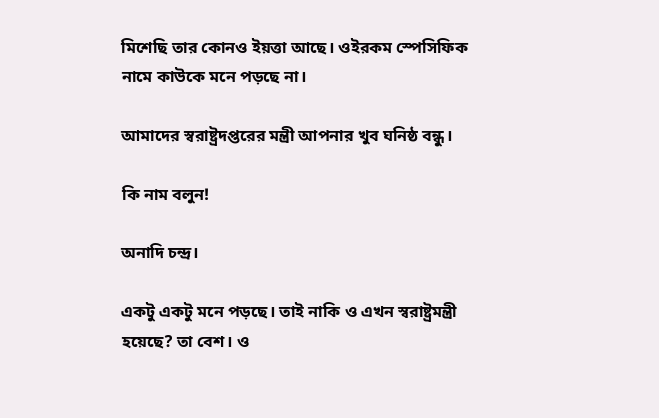মিশেছি তার কোনও ইয়ত্তা আছে। ওইরকম স্পেসিফিক নামে কাউকে মনে পড়ছে না।

আমাদের স্বরাষ্ট্রদপ্তরের মন্ত্রী আপনার খুব ঘনিষ্ঠ বন্ধু।

কি নাম বলুন!

অনাদি চন্দ্র।

একটু একটু মনে পড়ছে। তাই নাকি ও এখন স্বরাষ্ট্রমন্ত্রী হয়েছে? তা বেশ। ও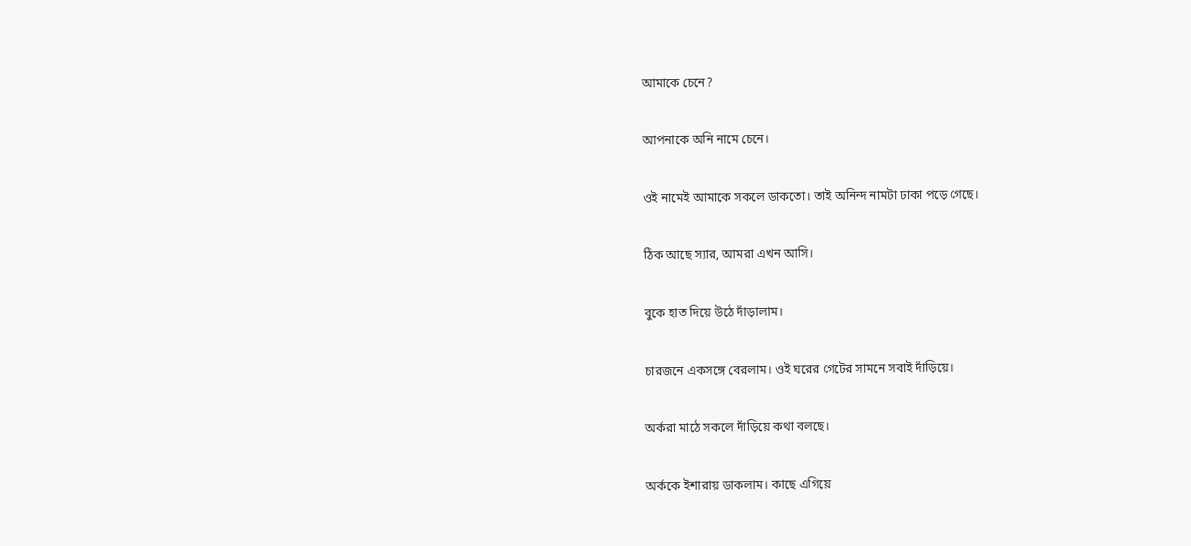আমাকে চেনে?

আপনাকে অনি নামে চেনে।

ওই নামেই আমাকে সকলে ডাকতো। তাই অনিন্দ নামটা ঢাকা পড়ে গেছে।

ঠিক আছে স্যার, আমরা এখন আসি।

বুকে হাত দিয়ে উঠে দাঁড়ালাম।

চারজনে একসঙ্গে বেরলাম। ওই ঘরের গেটের সামনে সবাই দাঁড়িয়ে।

অর্করা মাঠে সকলে দাঁড়িয়ে কথা বলছে।

অর্ককে ইশারায় ডাকলাম। কাছে এগিয়ে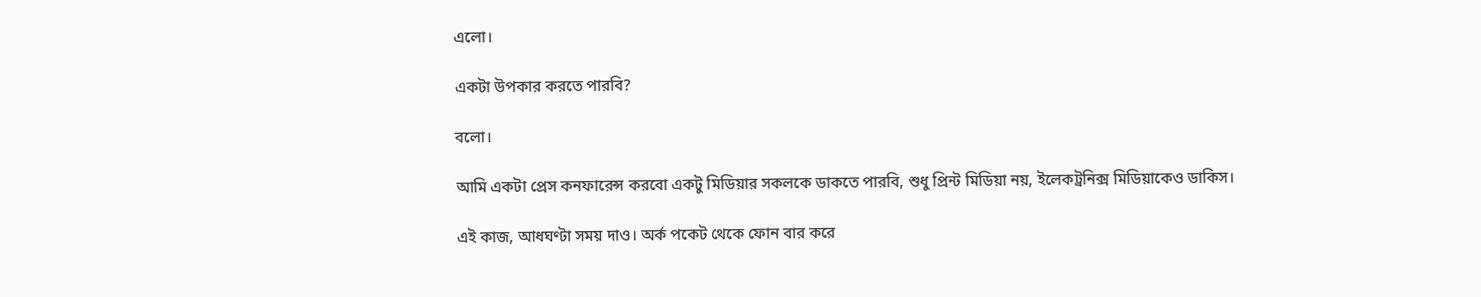এলো।

একটা উপকার করতে পারবি?

বলো।

আমি একটা প্রেস কনফারেন্স করবো একটু মিডিয়ার সকলকে ডাকতে পারবি, শুধু প্রিন্ট মিডিয়া নয়, ইলেকট্রনিক্স মিডিয়াকেও ডাকিস।

এই কাজ, আধঘণ্টা সময় দাও। অর্ক পকেট থেকে ফোন বার করে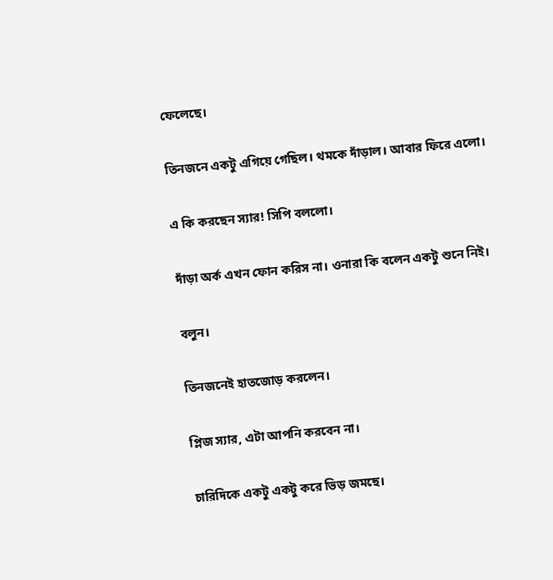ফেলেছে।

তিনজনে একটু এগিয়ে গেছিল। থমকে দাঁড়াল। আবার ফিরে এলো।

এ কি করছেন স্যার! সিপি বললো।

দাঁড়া অর্ক এখন ফোন করিস না। ওনারা কি বলেন একটু শুনে নিই।

বলুন।

তিনজনেই হাতজোড় করলেন।

প্লিজ স্যার, এটা আপনি করবেন না।

চারিদিকে একটু একটু করে ভিড় জমছে।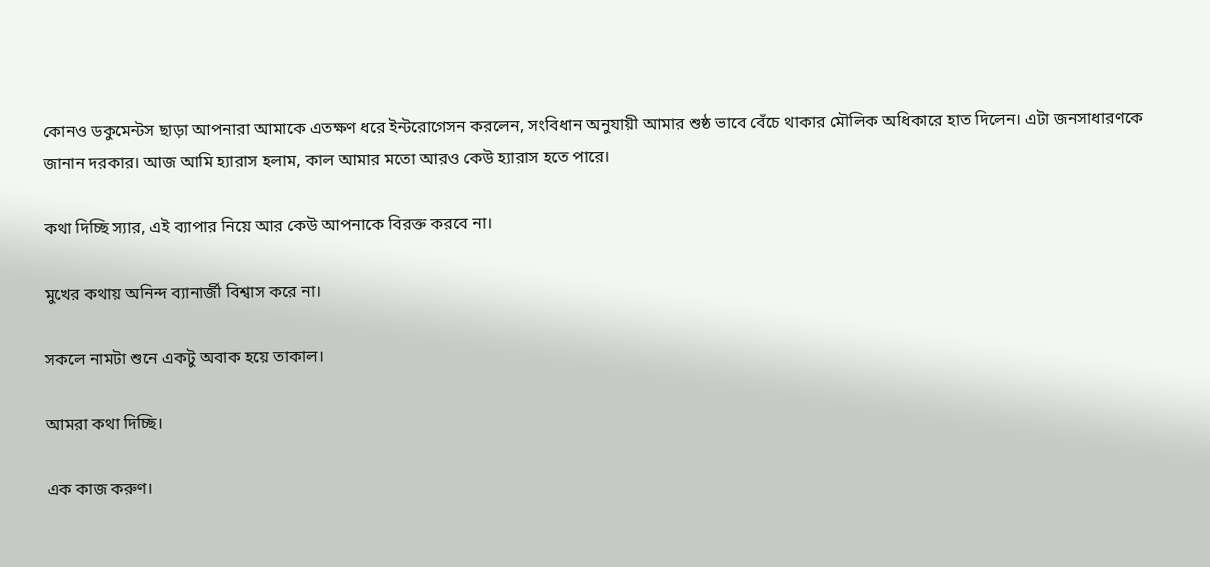কোনও ডকুমেন্টস ছাড়া আপনারা আমাকে এতক্ষণ ধরে ইন্টরোগেসন করলেন, সংবিধান অনুযায়ী আমার শুষ্ঠ ভাবে বেঁচে থাকার মৌলিক অধিকারে হাত দিলেন। এটা জনসাধারণকে জানান দরকার। আজ আমি হ্যারাস হলাম, কাল আমার মতো আরও কেউ হ্যারাস হতে পারে।

কথা দিচ্ছি স্যার, এই ব্যাপার নিয়ে আর কেউ আপনাকে বিরক্ত করবে না।

মুখের কথায় অনিন্দ ব্যানার্জী বিশ্বাস করে না।

সকলে নামটা শুনে একটু অবাক হয়ে তাকাল।

আমরা কথা দিচ্ছি।

এক কাজ করুণ।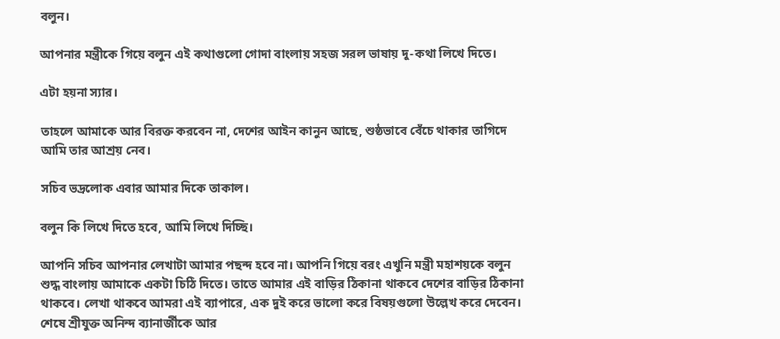বলুন।

আপনার মন্ত্রীকে গিয়ে বলুন এই কথাগুলো গোদা বাংলায় সহজ সরল ভাষায় দু-কথা লিখে দিতে।

এটা হয়না স্যার।

তাহলে আমাকে আর বিরক্ত করবেন না, দেশের আইন কানুন আছে, শুষ্ঠভাবে বেঁচে থাকার তাগিদে আমি তার আশ্রয় নেব।

সচিব ভদ্রলোক এবার আমার দিকে তাকাল।

বলুন কি লিখে দিতে হবে, আমি লিখে দিচ্ছি।

আপনি সচিব আপনার লেখাটা আমার পছন্দ হবে না। আপনি গিয়ে বরং এখুনি মন্ত্রী মহাশয়কে বলুন শুদ্ধ বাংলায় আমাকে একটা চিঠি দিতে। তাতে আমার এই বাড়ির ঠিকানা থাকবে দেশের বাড়ির ঠিকানা থাকবে। লেখা থাকবে আমরা এই ব্যাপারে, এক দুই করে ভালো করে বিষয়গুলো উল্লেখ করে দেবেন। শেষে শ্রীযুক্ত অনিন্দ ব্যানার্জীকে আর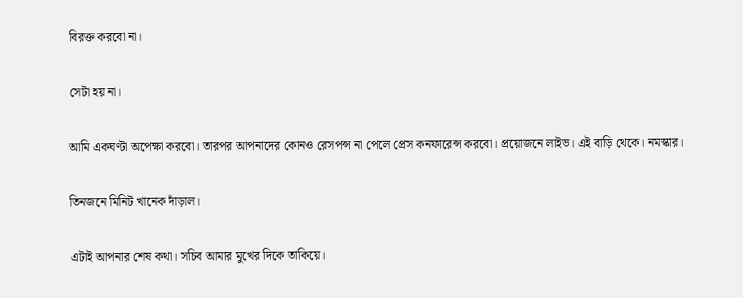বিরক্ত করবো না।

সেটা হয় না।

আমি একঘণ্টা অপেক্ষা করবো। তারপর আপনাদের কোনও রেসপন্স না পেলে প্রেস কনফারেন্স করবো। প্রয়োজনে লাইভ। এই বাড়ি থেকে। নমস্কার।

তিনজনে মিনিট খানেক দাঁড়াল।

এটাই আপনার শেষ কথা। সচিব আমার মুখের দিকে তাকিয়ে।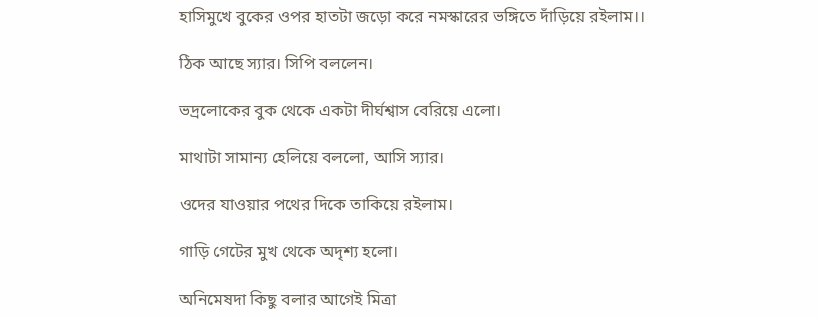হাসিমুখে বুকের ওপর হাতটা জড়ো করে নমস্কারের ভঙ্গিতে দাঁড়িয়ে রইলাম।।

ঠিক আছে স্যার। সিপি বললেন।

ভদ্রলোকের বুক থেকে একটা দীর্ঘশ্বাস বেরিয়ে এলো।

মাথাটা সামান্য হেলিয়ে বললো, আসি স্যার।

ওদের যাওয়ার পথের দিকে তাকিয়ে রইলাম।

গাড়ি গেটের মুখ থেকে অদৃশ্য হলো।

অনিমেষদা কিছু বলার আগেই মিত্রা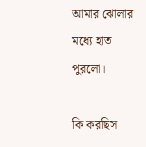আমার ঝোলার মধ্যে হাত পুরলো।

কি করছিস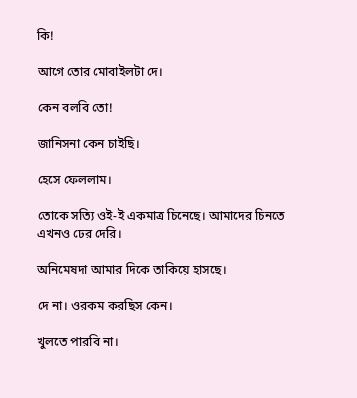কি!

আগে তোর মোবাইলটা দে।

কেন বলবি তো!

জানিসনা কেন চাইছি।

হেসে ফেললাম।

তোকে সত্যি ওই-ই একমাত্র চিনেছে। আমাদের চিনতে এখনও ঢের দেরি।

অনিমেষদা আমার দিকে তাকিয়ে হাসছে।

দে না। ওরকম করছিস কেন।

খুলতে পারবি না।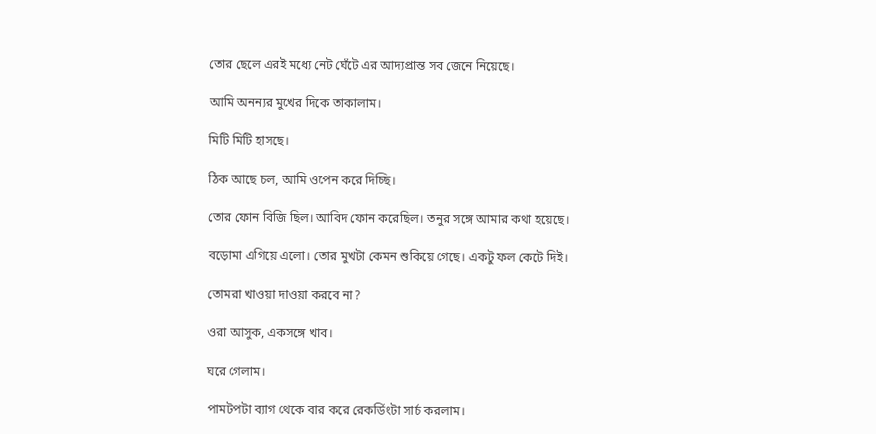তোর ছেলে এরই মধ্যে নেট ঘেঁটে এর আদ্যপ্রান্ত সব জেনে নিয়েছে।

আমি অনন্যর মুখের দিকে তাকালাম।

মিটি মিটি হাসছে।

ঠিক আছে চল, আমি ওপেন করে দিচ্ছি।

তোর ফোন বিজি ছিল। আবিদ ফোন করেছিল। তনুর সঙ্গে আমার কথা হয়েছে।

বড়োমা এগিয়ে এলো। তোর মুখটা কেমন শুকিয়ে গেছে। একটু ফল কেটে দিই।

তোমরা খাওয়া দাওয়া করবে না?

ওরা আসুক, একসঙ্গে খাব।

ঘরে গেলাম।

পামটপটা ব্যাগ থেকে বার করে রেকর্ডিংটা সার্চ করলাম।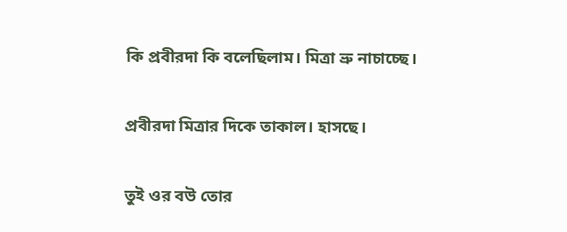কি প্রবীরদা কি বলেছিলাম। মিত্রা ভ্রু নাচাচ্ছে।

প্রবীরদা মিত্রার দিকে তাকাল। হাসছে।

তুই ওর বউ তোর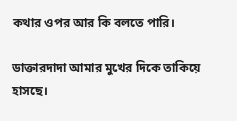কথার ওপর আর কি বলতে পারি।

ডাক্তারদাদা আমার মুখের দিকে তাকিয়ে হাসছে।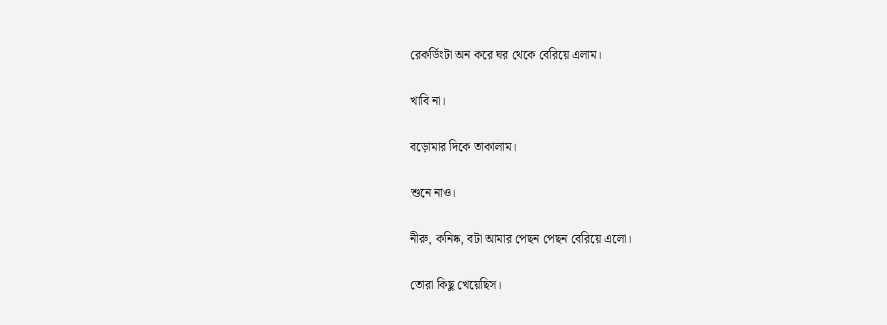রেকর্ডিংটা অন করে ঘর থেকে বেরিয়ে এলাম।

খাবি না।

বড়োমার দিকে তাকালাম।

শুনে নাও।

নীরু, কনিষ্ক, বটা আমার পেছন পেছন বেরিয়ে এলো।

তোরা কিছু খেয়েছিস।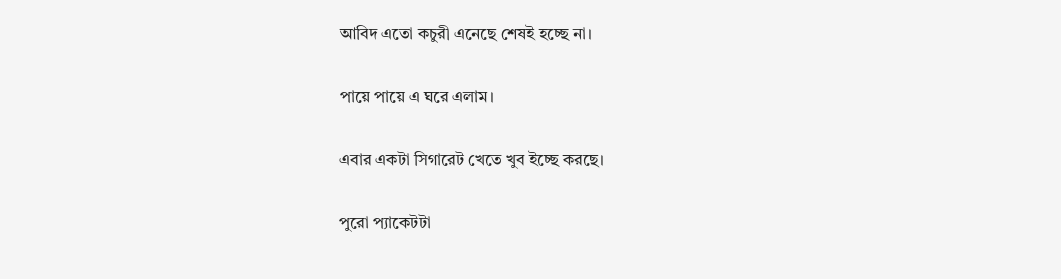আবিদ এতো কচুরী এনেছে শেষই হচ্ছে না।

পায়ে পায়ে এ ঘরে এলাম।

এবার একটা সিগারেট খেতে খুব ইচ্ছে করছে।

পুরো প্যাকেটটা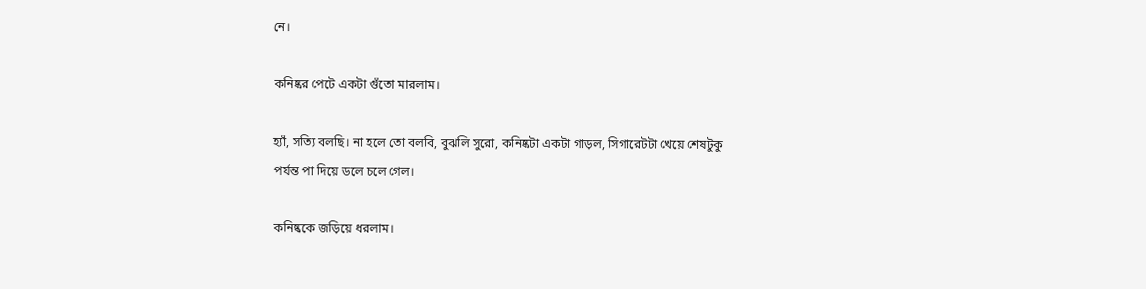নে।

কনিষ্কর পেটে একটা গুঁতো মারলাম।

হ্যাঁ, সত্যি বলছি। না হলে তো বলবি, বুঝলি সুরো, কনিষ্কটা একটা গাড়ল, সিগারেটটা খেয়ে শেষটুকু পর্যন্ত পা দিয়ে ডলে চলে গেল।

কনিষ্ককে জড়িয়ে ধরলাম।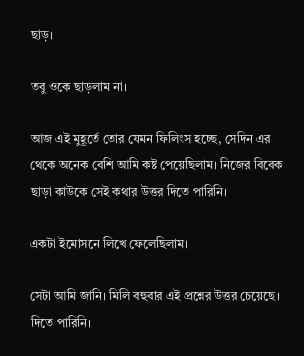ছাড়।

তবু ওকে ছাড়লাম না।

আজ এই মুহূর্তে তোর যেমন ফিলিংস হচ্ছে, সেদিন এর থেকে অনেক বেশি আমি কষ্ট পেয়েছিলাম। নিজের বিবেক ছাড়া কাউকে সেই কথার উত্তর দিতে পারিনি।

একটা ইমোসনে লিখে ফেলেছিলাম।

সেটা আমি জানি। মিলি বহুবার এই প্রশ্নের উত্তর চেয়েছে। দিতে পারিনি।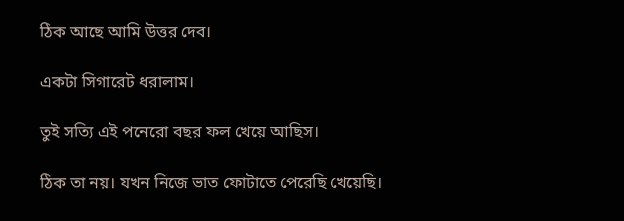ঠিক আছে আমি উত্তর দেব।

একটা সিগারেট ধরালাম।

তুই সত্যি এই পনেরো বছর ফল খেয়ে আছিস।

ঠিক তা নয়। যখন নিজে ভাত ফোটাতে পেরেছি খেয়েছি।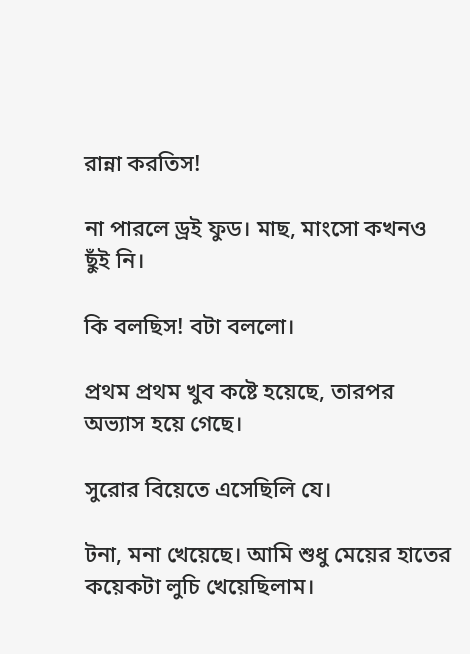রান্না করতিস!

না পারলে ড্রই ফুড। মাছ, মাংসো কখনও ছুঁই নি।

কি বলছিস! বটা বললো।

প্রথম প্রথম খুব কষ্টে হয়েছে, তারপর অভ্যাস হয়ে গেছে।

সুরোর বিয়েতে এসেছিলি যে।

টনা, মনা খেয়েছে। আমি শুধু মেয়ের হাতের কয়েকটা লুচি খেয়েছিলাম।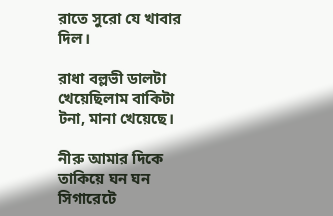রাতে সুরো যে খাবার দিল।

রাধা বল্লভী ডালটা খেয়েছিলাম বাকিটা টনা, মানা খেয়েছে।

নীরু আমার দিকে তাকিয়ে ঘন ঘন সিগারেটে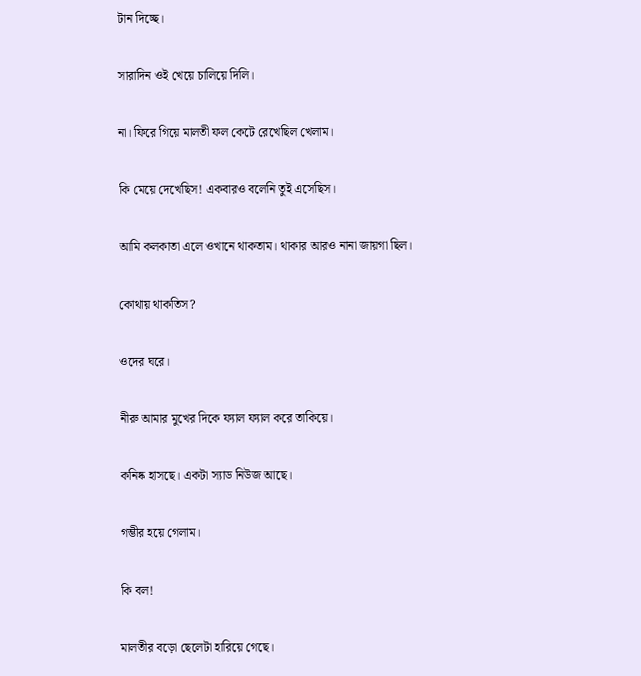টান দিচ্ছে।

সারাদিন ওই খেয়ে চালিয়ে দিলি।

না। ফিরে গিয়ে মালতী ফল কেটে রেখেছিল খেলাম।

কি মেয়ে দেখেছিস! একবারও বলেনি তুই এসেছিস।

আমি কলকাতা এলে ওখানে থাকতাম। থাকার আরও নানা জায়গা ছিল।

কোথায় থাকতিস?

ওদের ঘরে।

নীরু আমার মুখের দিকে ফ্যাল ফ্যাল করে তাকিয়ে।

কনিষ্ক হাসছে। একটা স্যাড নিউজ আছে।

গম্ভীর হয়ে গেলাম।

কি বল!

মালতীর বড়ো ছেলেটা হারিয়ে গেছে।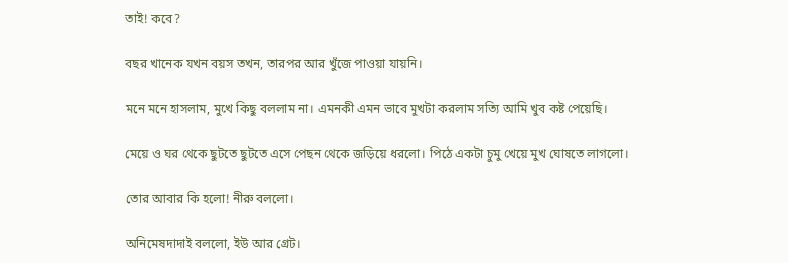তাই! কবে?

বছর খানেক যখন বয়স তখন, তারপর আর খুঁজে পাওয়া যায়নি।

মনে মনে হাসলাম, মুখে কিছু বললাম না। এমনকী এমন ভাবে মুখটা করলাম সত্যি আমি খুব কষ্ট পেয়েছি।

মেয়ে ও ঘর থেকে ছুটতে ছুটতে এসে পেছন থেকে জড়িয়ে ধরলো। পিঠে একটা চুমু খেয়ে মুখ ঘোষতে লাগলো।

তোর আবার কি হলো! নীরু বললো।

অনিমেষদাদাই বললো, ইউ আর গ্রেট।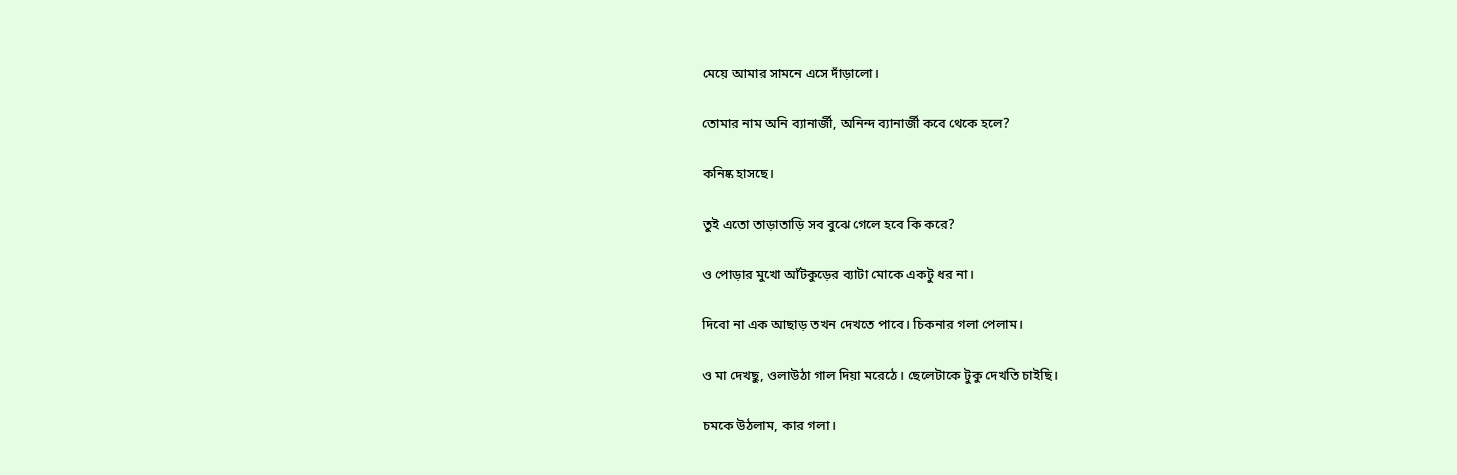মেয়ে আমার সামনে এসে দাঁড়ালো।

তোমার নাম অনি ব্যানার্জী, অনিন্দ ব্যানার্জী কবে থেকে হলে?

কনিষ্ক হাসছে।

তুই এতো তাড়াতাড়ি সব বুঝে গেলে হবে কি করে?

ও পোড়ার মুখো আঁটকুড়ের ব্যাটা মোকে একটু ধর না।

দিবো না এক আছাড় তখন দেখতে পাবে। চিকনার গলা পেলাম।

ও মা দেখছু, ওলাউঠা গাল দিয়া মরেঠে। ছেলেটাকে টুকু দেখতি চাইছি।

চমকে উঠলাম, কার গলা।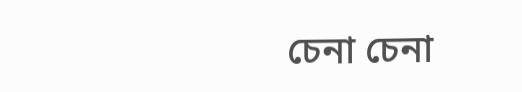চেনা চেনা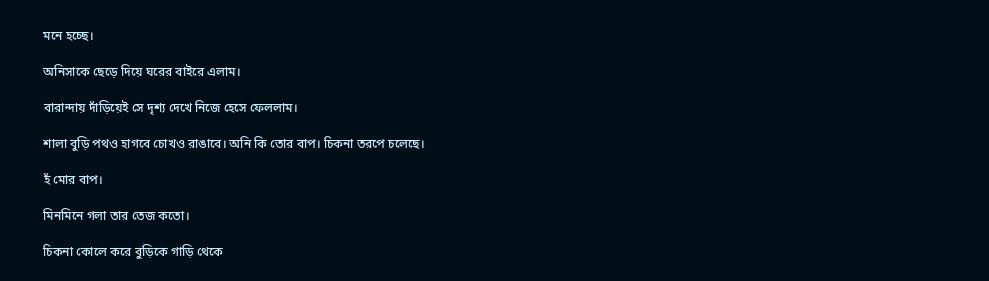মনে হচ্ছে।

অনিসাকে ছেড়ে দিয়ে ঘরের বাইরে এলাম।

বারান্দায় দাঁড়িয়েই সে দৃশ্য দেখে নিজে হেসে ফেললাম।

শালা বুড়ি পথও হাগবে চোখও রাঙাবে। অনি কি তোর বাপ। চিকনা তরপে চলেছে।

হঁ মোর বাপ।

মিনমিনে গলা তার তেজ কতো।

চিকনা কোলে করে বুড়িকে গাড়ি থেকে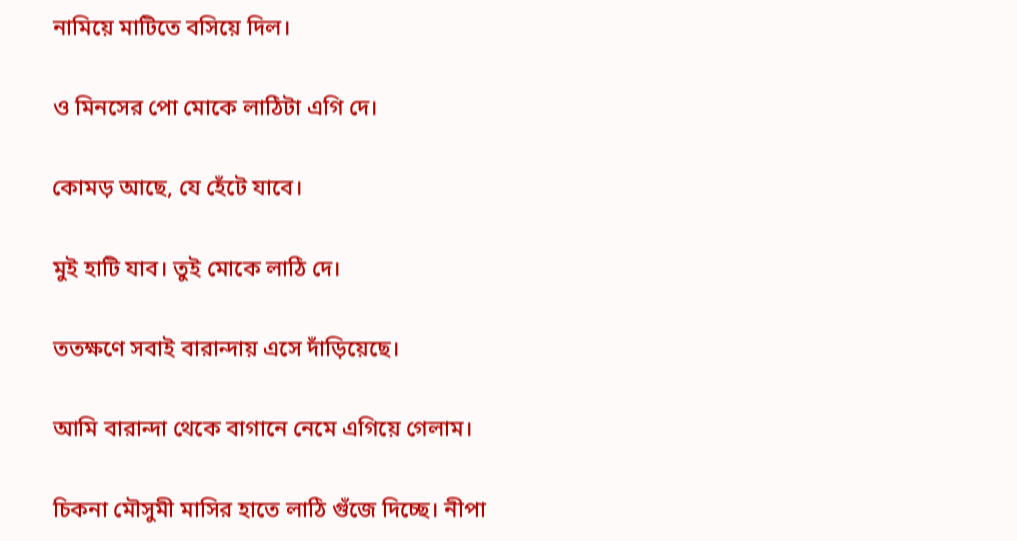নামিয়ে মাটিতে বসিয়ে দিল।

ও মিনসের পো মোকে লাঠিটা এগি দে।

কোমড় আছে, যে হেঁটে যাবে।

মুই হাটি যাব। তুই মোকে লাঠি দে।

ততক্ষণে সবাই বারান্দায় এসে দাঁড়িয়েছে।

আমি বারান্দা থেকে বাগানে নেমে এগিয়ে গেলাম।

চিকনা মৌসুমী মাসির হাতে লাঠি গুঁজে দিচ্ছে। নীপা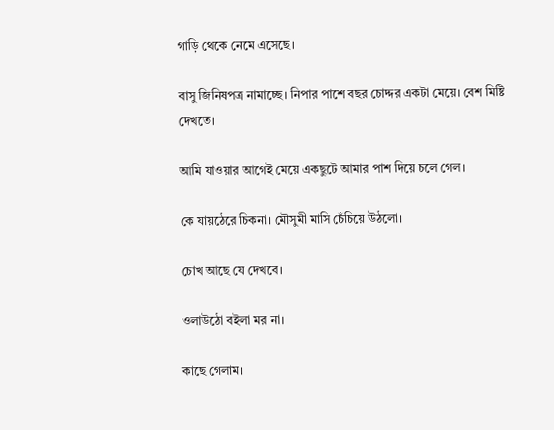গাড়ি থেকে নেমে এসেছে।

বাসু জিনিষপত্র নামাচ্ছে। নিপার পাশে বছর চোদ্দর একটা মেয়ে। বেশ মিষ্টি দেখতে।

আমি যাওয়ার আগেই মেয়ে একছুটে আমার পাশ দিয়ে চলে গেল।

কে যায়ঠেরে চিকনা। মৌসুমী মাসি চেঁচিয়ে উঠলো।

চোখ আছে যে দেখবে।

ওলাউঠো বইলা মর না।

কাছে গেলাম।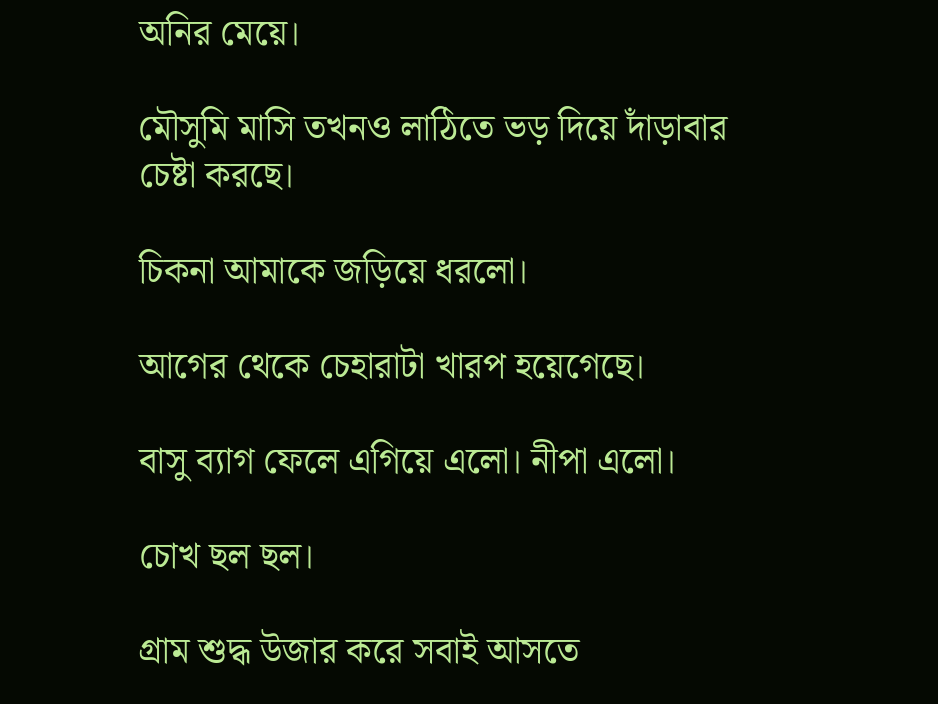অনির মেয়ে।

মৌসুমি মাসি তখনও লাঠিতে ভড় দিয়ে দাঁড়াবার চেষ্টা করছে।

চিকনা আমাকে জড়িয়ে ধরলো।

আগের থেকে চেহারাটা খারপ হয়েগেছে।

বাসু ব্যাগ ফেলে এগিয়ে এলো। নীপা এলো।

চোখ ছল ছল।

গ্রাম শুদ্ধ উজার করে সবাই আসতে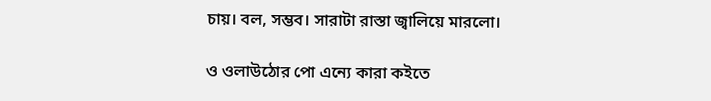চায়। বল, সম্ভব। সারাটা রাস্তা জ্বালিয়ে মারলো।

ও ওলাউঠোর পো এন্যে কারা কইতে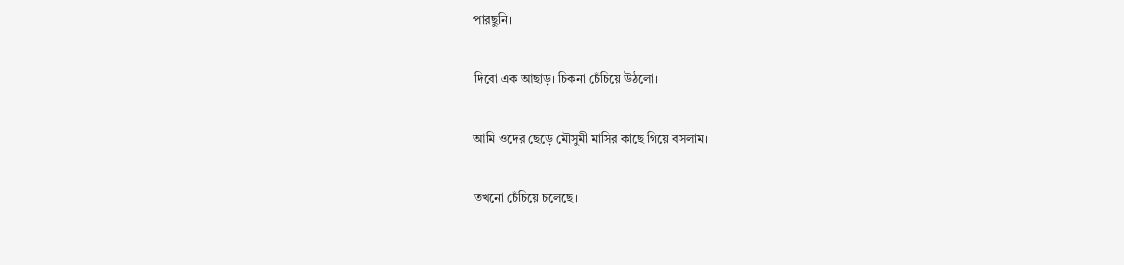পারছুনি।

দিবো এক আছাড়। চিকনা চেঁচিয়ে উঠলো।

আমি ওদের ছেড়ে মৌসুমী মাসির কাছে গিয়ে বসলাম।

তখনো চেঁচিয়ে চলেছে।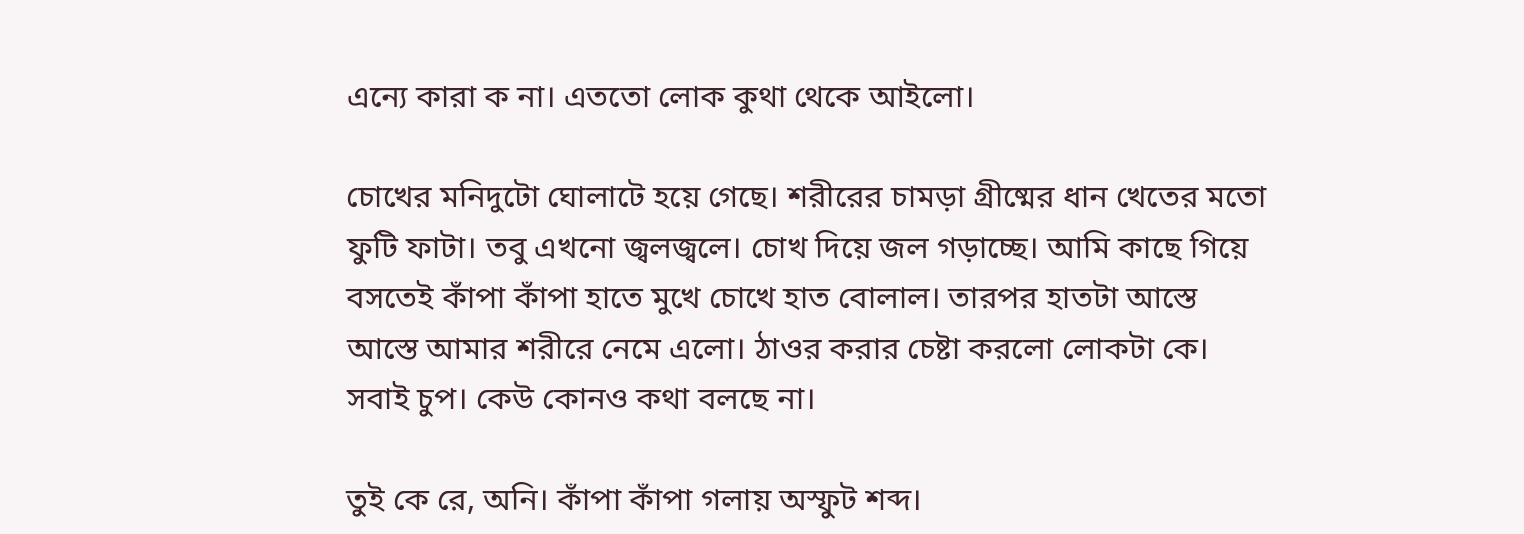এন্যে কারা ক না। এততো লোক কুথা থেকে আইলো।

চোখের মনিদুটো ঘোলাটে হয়ে গেছে। শরীরের চামড়া গ্রীষ্মের ধান খেতের মতো ফুটি ফাটা। তবু এখনো জ্বলজ্বলে। চোখ দিয়ে জল গড়াচ্ছে। আমি কাছে গিয়ে বসতেই কাঁপা কাঁপা হাতে মুখে চোখে হাত বোলাল। তারপর হাতটা আস্তে আস্তে আমার শরীরে নেমে এলো। ঠাওর করার চেষ্টা করলো লোকটা কে। সবাই চুপ। কেউ কোনও কথা বলছে না।

তুই কে রে, অনি। কাঁপা কাঁপা গলায় অস্ফুট শব্দ।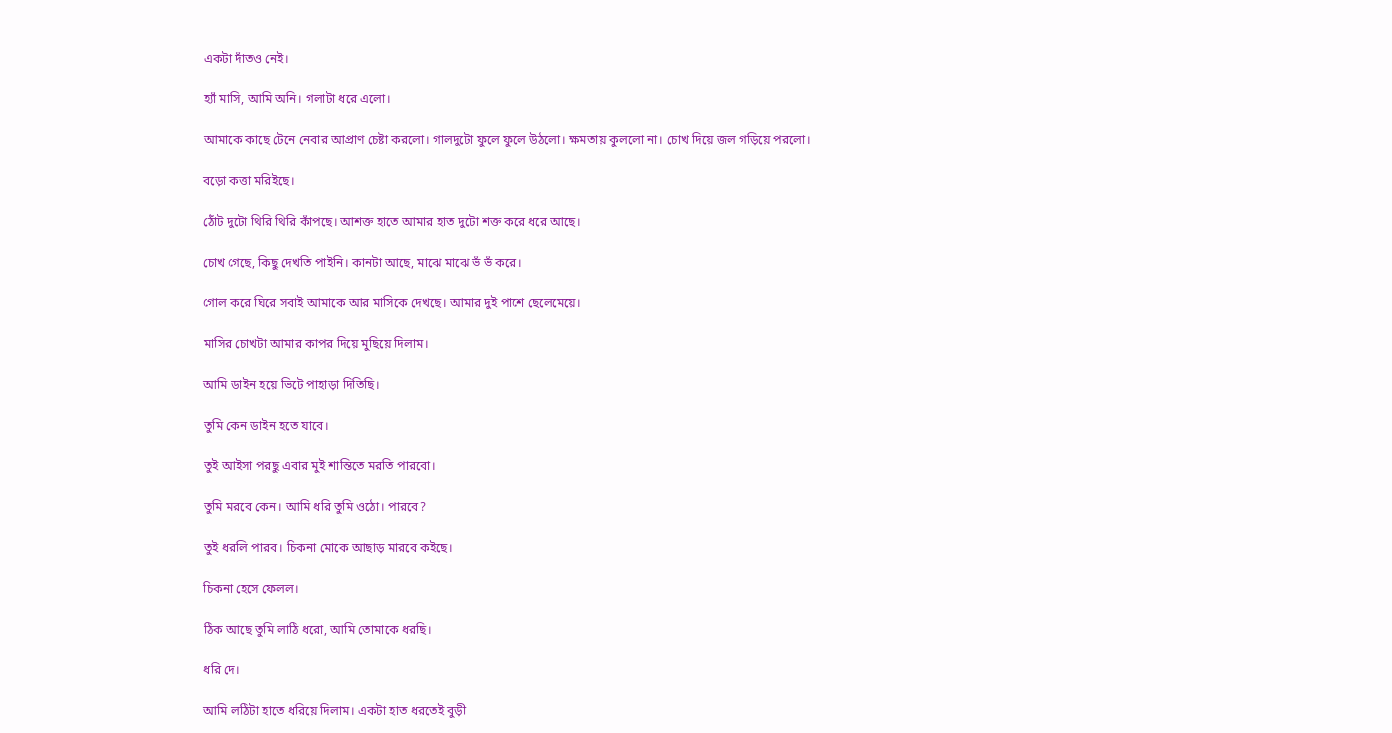একটা দাঁতও নেই।

হ্যাঁ মাসি, আমি অনি। গলাটা ধরে এলো।

আমাকে কাছে টেনে নেবার আপ্রাণ চেষ্টা করলো। গালদুটো ফুলে ফুলে উঠলো। ক্ষমতায় কুললো না। চোখ দিয়ে জল গড়িয়ে পরলো।

বড়ো কত্তা মরিইছে।

ঠোঁট দুটো থিরি থিরি কাঁপছে। আশক্ত হাতে আমার হাত দুটো শক্ত করে ধরে আছে।

চোখ গেছে, কিছু দেখতি পাইনি। কানটা আছে, মাঝে মাঝে ভঁ ভঁ করে।

গোল করে ঘিরে সবাই আমাকে আর মাসিকে দেখছে। আমার দুই পাশে ছেলেমেয়ে।

মাসির চোখটা আমার কাপর দিয়ে মুছিয়ে দিলাম।

আমি ডাইন হয়ে ভিটে পাহাড়া দিতিছি।

তুমি কেন ডাইন হতে যাবে।

তুই আইসা পরছু এবার মুই শান্তিতে মরতি পারবো।

তুমি মরবে কেন। আমি ধরি তুমি ওঠো। পারবে?

তুই ধরলি পারব। চিকনা মোকে আছাড় মারবে কইছে।

চিকনা হেসে ফেলল।

ঠিক আছে তুমি লাঠি ধরো, আমি তোমাকে ধরছি।

ধরি দে।

আমি লঠিটা হাতে ধরিয়ে দিলাম। একটা হাত ধরতেই বুড়ী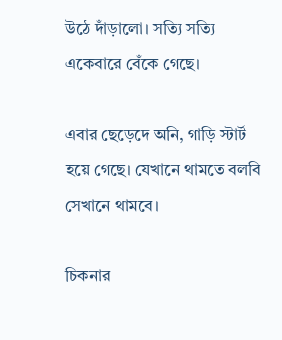উঠে দাঁড়ালো। সত্যি সত্যি একেবারে বেঁকে গেছে।

এবার ছেড়েদে অনি, গাড়ি স্টার্ট হয়ে গেছে। যেখানে থামতে বলবি সেখানে থামবে।

চিকনার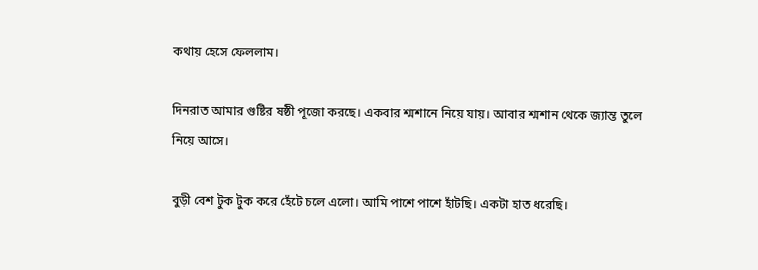কথায় হেসে ফেললাম।

দিনরাত আমার গুষ্টির ষষ্ঠী পূজো করছে। একবার শ্মশানে নিয়ে যায়। আবার শ্মশান থেকে জ্যান্ত তুলে নিয়ে আসে।

বুড়ী বেশ টুক টুক করে হেঁটে চলে এলো। আমি পাশে পাশে হাঁটছি। একটা হাত ধরেছি।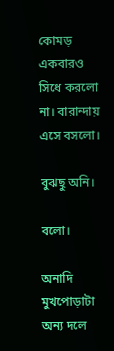কোমড় একবারও সিধে করলো না। বারান্দায় এসে বসলো।

বুঝছু অনি।

বলো।

অনাদি মুখপোড়াটা অন্য দলে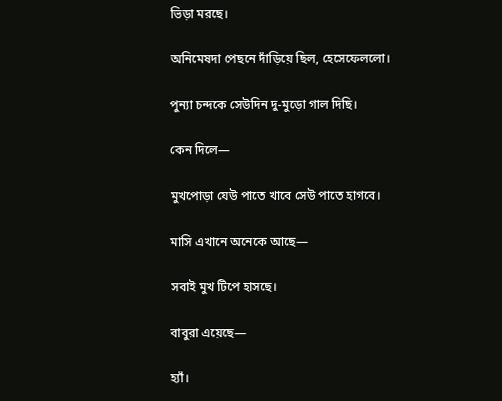ভিড়া মরছে।

অনিমেষদা পেছনে দাঁড়িয়ে ছিল, হেসেফেললো।

পুন্যা চন্দকে সেউদিন দু-মুড়ো গাল দিছি।

কেন দিলে—

মুখপোড়া যেউ পাতে খাবে সেউ পাতে হাগবে।

মাসি এখানে অনেকে আছে—

সবাই মুখ টিপে হাসছে।

বাবুরা এয়েছে—

হ্যাঁ।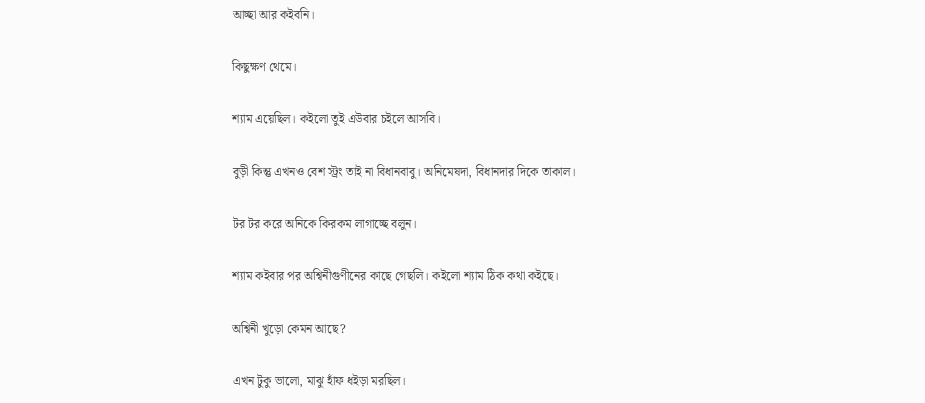আচ্ছা আর কইবনি।

কিছুক্ষণ থেমে।

শ্যাম এয়েছিল। কইলো তুই এউবার চইলে আসবি।

বুড়ী কিন্তু এখনও বেশ স্ট্রং তাই না বিধানবাবু। অনিমেষদা, বিধানদার দিকে তাকাল।

টর টর করে অনিকে কিরকম লাগাচ্ছে বলুন।

শ্যাম কইবার পর অশ্বিনীগুণীনের কাছে গেছলি। কইলো শ্যাম ঠিক কথা কইছে।

অশ্বিনী খুড়ো কেমন আছে?

এখন টুকু ভালো, মাঝু হাঁফ ধইড়া মরছিল।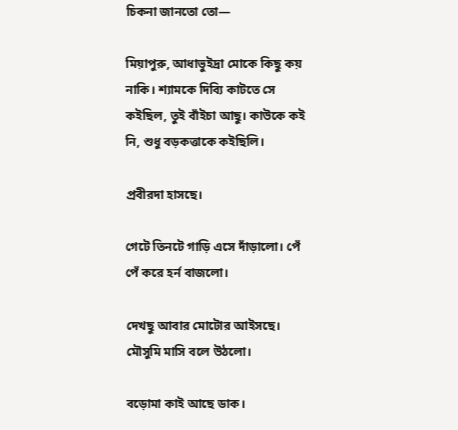চিকনা জানতো তো—

মিয়াপুরু, আধাভুইদ্রা মোকে কিছু কয় নাকি। শ্যামকে দিব্যি কাটতে সে কইছিল, তুই বাঁইচা আছু। কাউকে কই নি, শুধু বড়কত্তাকে কইছিলি।

প্রবীরদা হাসছে।

গেটে তিনটে গাড়ি এসে দাঁড়ালো। পেঁ পেঁ করে হর্ন বাজলো।

দেখছু আবার মোটোর আইসছে। মৌসুমি মাসি বলে উঠলো।

বড়োমা কাই আছে ডাক।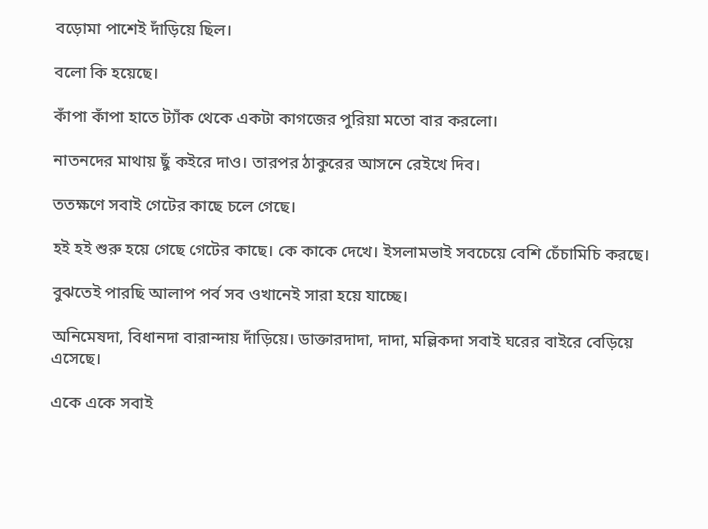বড়োমা পাশেই দাঁড়িয়ে ছিল।

বলো কি হয়েছে।

কাঁপা কাঁপা হাতে ট্যাঁক থেকে একটা কাগজের পুরিয়া মতো বার করলো।

নাতনদের মাথায় ছুঁ কইরে দাও। তারপর ঠাকুরের আসনে রেইখে দিব।

ততক্ষণে সবাই গেটের কাছে চলে গেছে।

হই হই শুরু হয়ে গেছে গেটের কাছে। কে কাকে দেখে। ইসলামভাই সবচেয়ে বেশি চেঁচামিচি করছে।

বুঝতেই পারছি আলাপ পর্ব সব ওখানেই সারা হয়ে যাচ্ছে।

অনিমেষদা, বিধানদা বারান্দায় দাঁড়িয়ে। ডাক্তারদাদা, দাদা, মল্লিকদা সবাই ঘরের বাইরে বেড়িয়ে এসেছে।

একে একে সবাই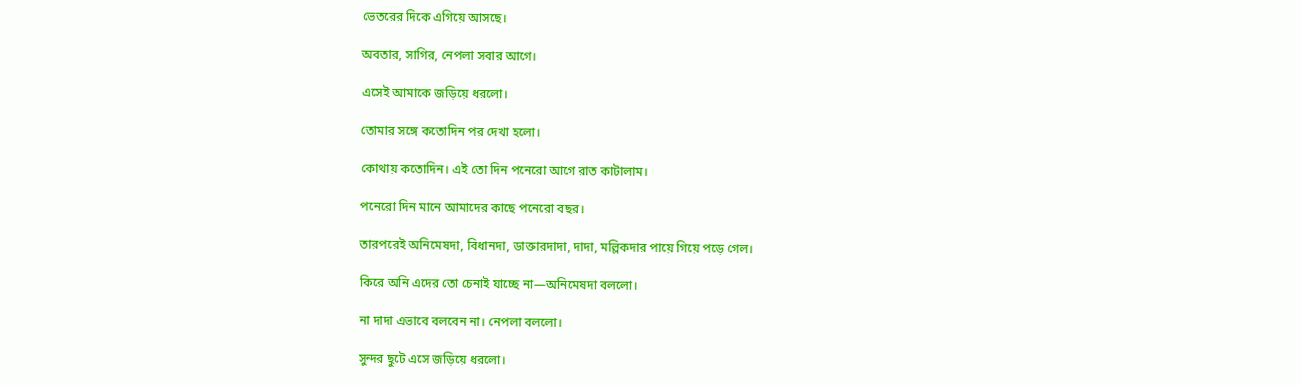ভেতরের দিকে এগিয়ে আসছে।

অবতার, সাগির, নেপলা সবার আগে।

এসেই আমাকে জড়িয়ে ধরলো।

তোমার সঙ্গে কতোদিন পর দেখা হলো।

কোথায় কতোদিন। এই তো দিন পনেরো আগে রাত কাটালাম।

পনেরো দিন মানে আমাদের কাছে পনেরো বছর।

তারপরেই অনিমেষদা, বিধানদা, ডাক্তারদাদা, দাদা, মল্লিকদার পায়ে গিয়ে পড়ে গেল।

কিরে অনি এদের তো চেনাই যাচ্ছে না—অনিমেষদা বললো।

না দাদা এভাবে বলবেন না। নেপলা বললো।

সুন্দর ছুটে এসে জড়িয়ে ধরলো।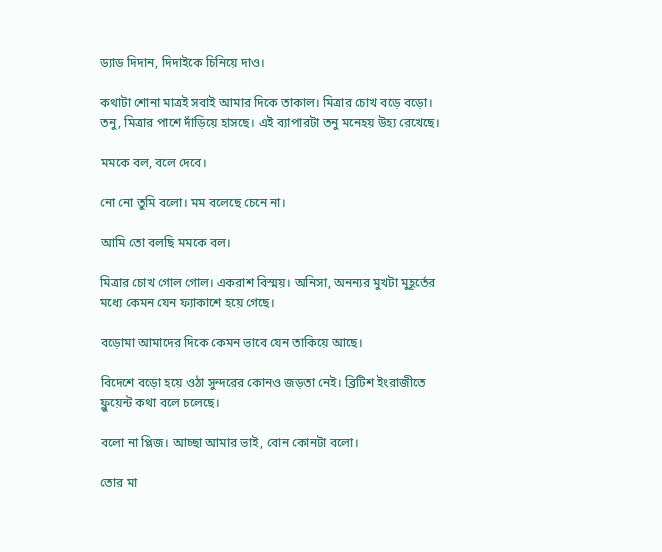ড্যাড দিদান, দিদাইকে চিনিয়ে দাও।

কথাটা শোনা মাত্রই সবাই আমার দিকে তাকাল। মিত্রার চোখ বড়ে বড়ো। তনু, মিত্রার পাশে দাঁড়িয়ে হাসছে। এই ব্যাপারটা তনু মনেহয় উহ্য রেখেছে।

মমকে বল, বলে দেবে।

নো নো তুমি বলো। মম বলেছে চেনে না।

আমি তো বলছি মমকে বল।

মিত্রার চোখ গোল গোল। একরাশ বিস্ময়। অনিসা, অনন্যর মুখটা মুহূর্তের মধ্যে কেমন যেন ফ্যাকাশে হয়ে গেছে।

বড়োমা আমাদের দিকে কেমন ভাবে যেন তাকিয়ে আছে।

বিদেশে বড়ো হয়ে ওঠা সুন্দরের কোনও জড়তা নেই। ব্রিটিশ ইংরাজীতে ফ্লুয়েন্ট কথা বলে চলেছে।

বলো না প্লিজ। আচ্ছা আমার ভাই, বোন কোনটা বলো।

তোর মা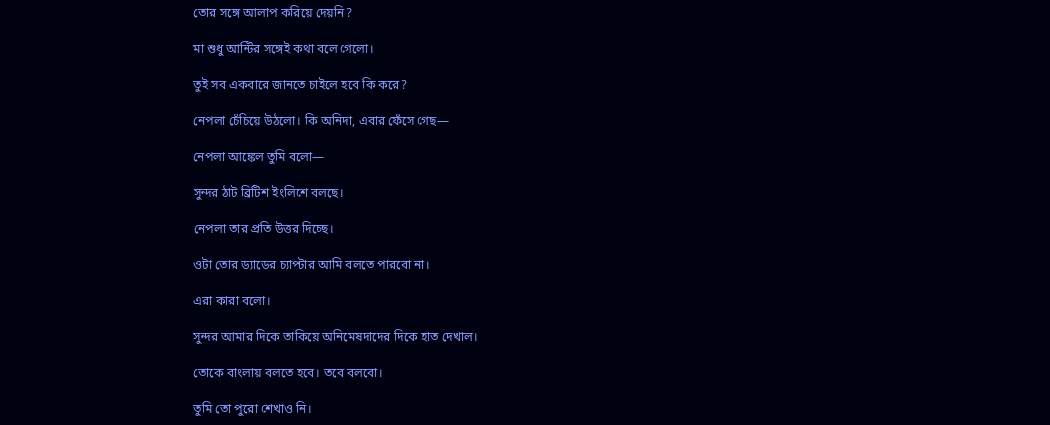তোর সঙ্গে আলাপ করিয়ে দেয়নি?

মা শুধু আন্টির সঙ্গেই কথা বলে গেলো।

তুই সব একবারে জানতে চাইলে হবে কি করে?

নেপলা চেঁচিয়ে উঠলো। কি অনিদা, এবার ফেঁসে গেছ—

নেপলা আঙ্কেল তুমি বলো—

সুন্দর ঠাট ব্রিটিশ ইংলিশে বলছে।

নেপলা তার প্রতি উত্তর দিচ্ছে।

ওটা তোর ড্যাডের চ্যাপ্টার আমি বলতে পারবো না।

এরা কারা বলো।

সুন্দর আমার দিকে তাকিয়ে অনিমেষদাদের দিকে হাত দেখাল।

তোকে বাংলায় বলতে হবে। তবে বলবো।

তুমি তো পুরো শেখাও নি।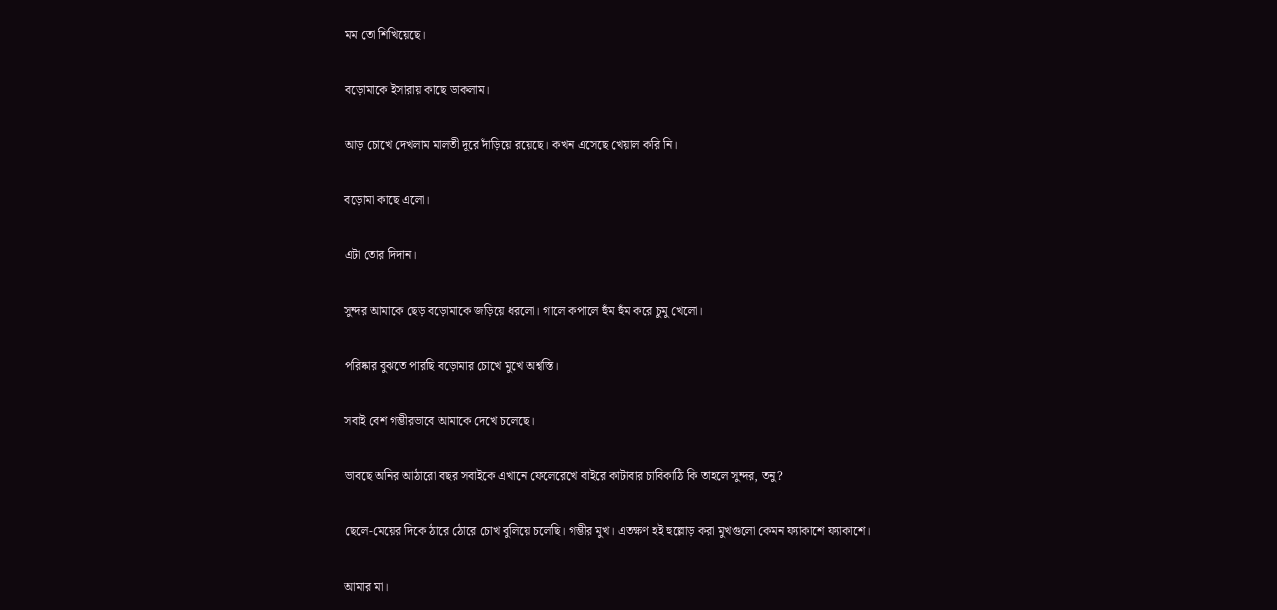মম তো শিখিয়েছে।

বড়োমাকে ইসারায় কাছে ডাকলাম।

আড় চোখে দেখলাম মালতী দূরে দাঁড়িয়ে রয়েছে। কখন এসেছে খেয়াল করি নি।

বড়োমা কাছে এলো।

এটা তোর দিদান।

সুন্দর আমাকে ছেড় বড়োমাকে জড়িয়ে ধরলো। গালে কপালে হুঁম হুঁম করে চুমু খেলো।

পরিষ্কার বুঝতে পারছি বড়োমার চোখে মুখে অশ্বস্তি।

সবাই বেশ গম্ভীরভাবে আমাকে দেখে চলেছে।

ভাবছে অনির আঠারো বছর সবাইকে এখানে ফেলেরেখে বাইরে কাটাবার চাবিকাঠি কি তাহলে সুন্দর, তনু?

ছেলে-মেয়ের দিকে ঠারে ঠোরে চোখ বুলিয়ে চলেছি। গম্ভীর মুখ। এতক্ষণ হই হুল্লোড় করা মুখগুলো কেমন ফ্যাকাশে ফ্যাকাশে।

আমার মা।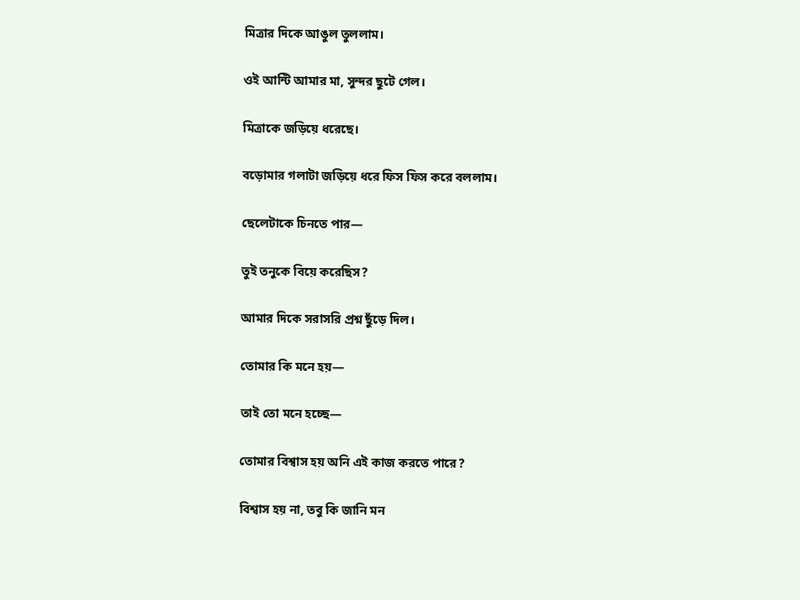মিত্রার দিকে আঙুল তুললাম।

ওই আন্টি আমার মা, সুন্দর ছুটে গেল।

মিত্রাকে জড়িয়ে ধরেছে।

বড়োমার গলাটা জড়িয়ে ধরে ফিস ফিস করে বললাম।

ছেলেটাকে চিনতে পার—

তুই তনুকে বিয়ে করেছিস?

আমার দিকে সরাসরি প্রশ্ন ছুঁড়ে দিল।

তোমার কি মনে হয়—

তাই তো মনে হচ্ছে—

তোমার বিশ্বাস হয় অনি এই কাজ করতে পারে?

বিশ্বাস হয় না, তবু কি জানি মন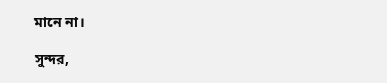মানে না।

সুন্দর,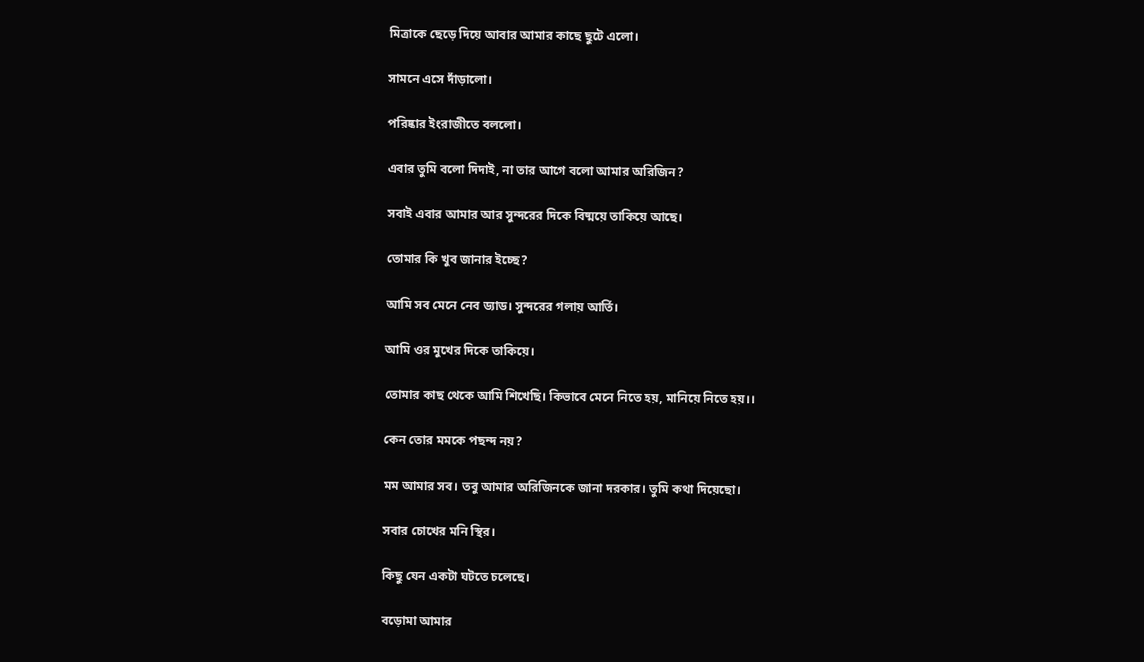মিত্রাকে ছেড়ে দিয়ে আবার আমার কাছে ছুটে এলো।

সামনে এসে দাঁড়ালো।

পরিষ্কার ইংরাজীতে বললো।

এবার তুমি বলো দিদাই, না তার আগে বলো আমার অরিজিন?

সবাই এবার আমার আর সুন্দরের দিকে বিষ্ময়ে তাকিয়ে আছে।

তোমার কি খুব জানার ইচ্ছে?

আমি সব মেনে নেব ড্যাড। সুন্দরের গলায় আর্তি।

আমি ওর মুখের দিকে তাকিয়ে।

তোমার কাছ থেকে আমি শিখেছি। কিভাবে মেনে নিতে হয়, মানিয়ে নিতে হয়।।

কেন তোর মমকে পছন্দ নয়?

মম আমার সব। তবু আমার অরিজিনকে জানা দরকার। তুমি কথা দিয়েছো।

সবার চোখের মনি স্থির।

কিছু যেন একটা ঘটতে চলেছে।

বড়োমা আমার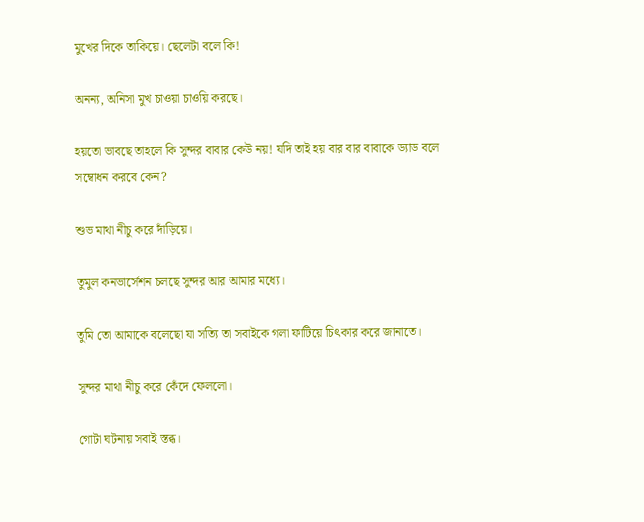মুখের দিকে তাকিয়ে। ছেলেটা বলে কি!

অনন্য, অনিসা মুখ চাওয়া চাওয়ি করছে।

হয়তো ভাবছে তাহলে কি সুন্দর বাবার কেউ নয়! যদি তাই হয় বার বার বাবাকে ড্যাড বলে সম্বোধন করবে কেন?

শুভ মাথা নীচু করে দাঁড়িয়ে।

তুমুল কনভার্সেশন চলছে সুন্দর আর আমার মধ্যে।

তুমি তো আমাকে বলেছো যা সত্যি তা সবাইকে গলা ফাটিয়ে চিৎকার করে জানাতে।

সুন্দর মাথা নীচু করে কেঁদে ফেললো।

গোটা ঘটনায় সবাই স্তব্ধ।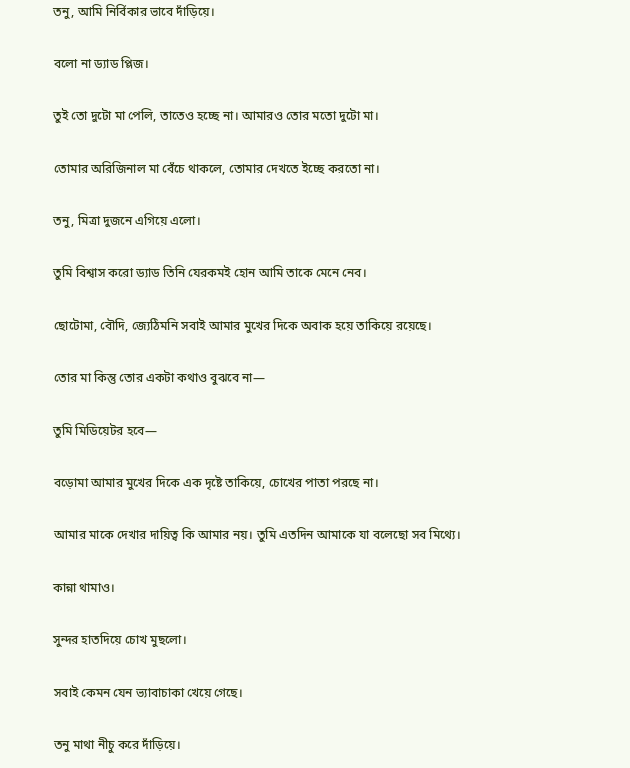তনু, আমি নির্বিকার ভাবে দাঁড়িয়ে।

বলো না ড্যাড প্লিজ।

তুই তো দুটো মা পেলি, তাতেও হচ্ছে না। আমারও তোর মতো দুটো মা।

তোমার অরিজিনাল মা বেঁচে থাকলে, তোমার দেখতে ইচ্ছে করতো না।

তনু, মিত্রা দুজনে এগিয়ে এলো।

তুমি বিশ্বাস করো ড্যাড তিনি যেরকমই হোন আমি তাকে মেনে নেব।

ছোটোমা, বৌদি, জ্যেঠিমনি সবাই আমার মুখের দিকে অবাক হয়ে তাকিয়ে রয়েছে।

তোর মা কিন্তু তোর একটা কথাও বুঝবে না—

তুমি মিডিয়েটর হবে—

বড়োমা আমার মুখের দিকে এক দৃষ্টে তাকিয়ে, চোখের পাতা পরছে না।

আমার মাকে দেখার দায়িত্ব কি আমার নয়। তুমি এতদিন আমাকে যা বলেছো সব মিথ্যে।

কান্না থামাও।

সুন্দর হাতদিয়ে চোখ মুছলো।

সবাই কেমন যেন ভ্যাবাচাকা খেয়ে গেছে।

তনু মাথা নীচু করে দাঁড়িয়ে।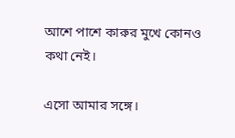আশে পাশে কারুর মুখে কোনও কথা নেই।

এসো আমার সঙ্গে।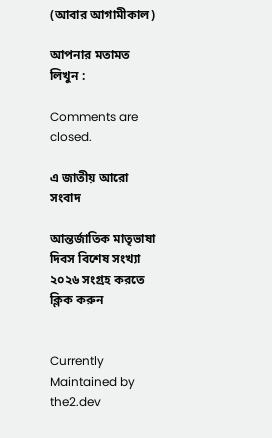(আবার আগামীকাল)

আপনার মতামত লিখুন :

Comments are closed.

এ জাতীয় আরো সংবাদ

আন্তর্জাতিক মাতৃভাষা দিবস বিশেষ সংখ্যা ২০২৬ সংগ্রহ করতে ক্লিক করুন


Currently Maintained by the2.dev